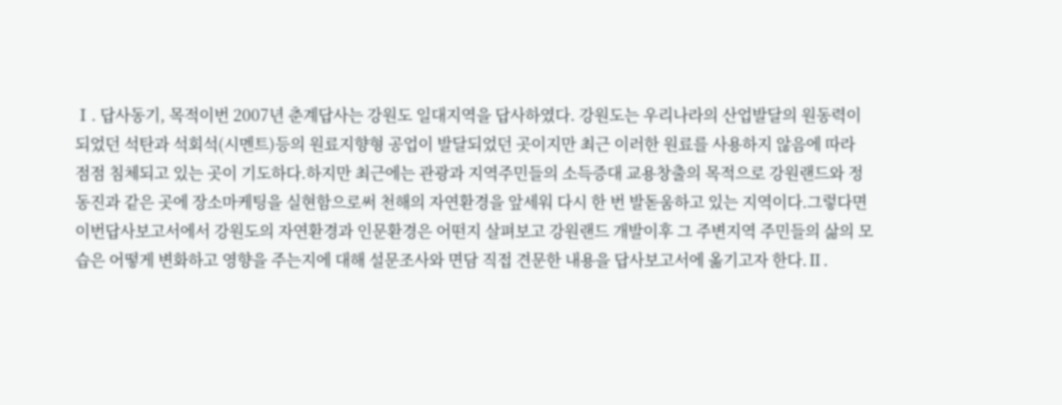Ⅰ. 답사동기, 목적이번 2007년 춘계답사는 강원도 일대지역을 답사하였다. 강원도는 우리나라의 산업발달의 원동력이 되었던 석탄과 석회석(시멘트)등의 원료지향형 공업이 발달되었던 곳이지만 최근 이러한 원료를 사용하지 않음에 따라 점점 침체되고 있는 곳이 기도하다.하지만 최근에는 관광과 지역주민들의 소득증대 교용창출의 목적으로 강원랜드와 정동진과 같은 곳에 장소마케팅을 실현함으로써 천해의 자연환경을 앞세워 다시 한 번 발돋움하고 있는 지역이다.그렇다면 이번답사보고서에서 강원도의 자연환경과 인문환경은 어떤지 살펴보고 강원랜드 개발이후 그 주변지역 주민들의 삶의 모습은 어떻게 변화하고 영향을 주는지에 대해 설문조사와 면담 직접 견문한 내용을 답사보고서에 옮기고자 한다.Ⅱ.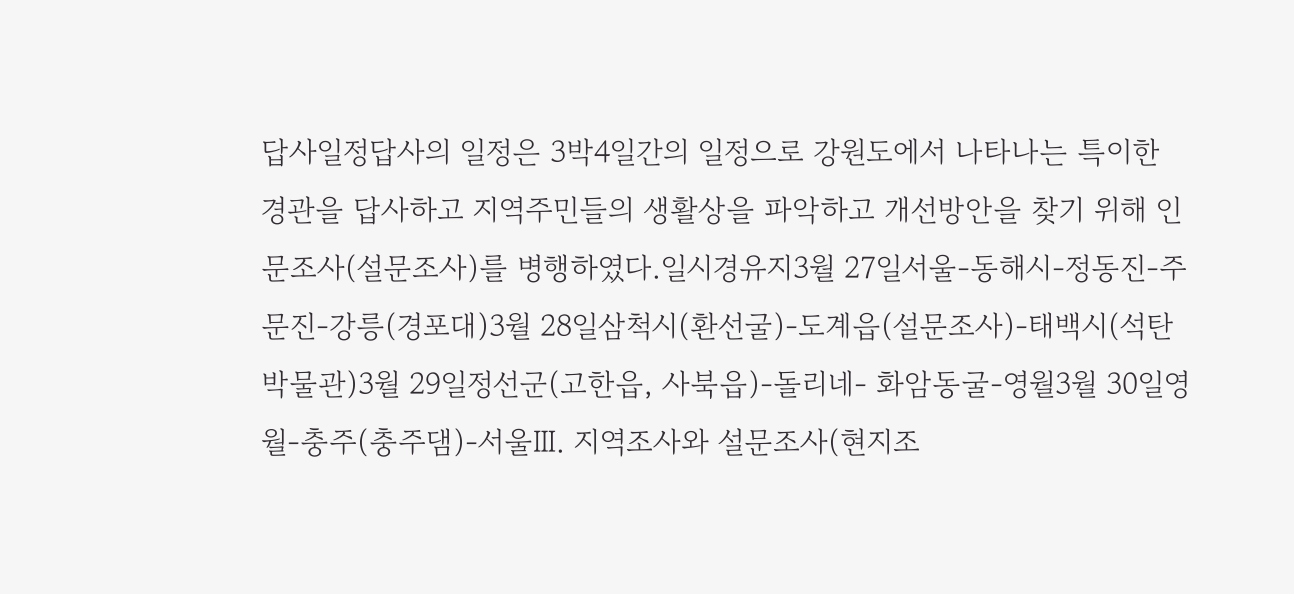답사일정답사의 일정은 3박4일간의 일정으로 강원도에서 나타나는 특이한 경관을 답사하고 지역주민들의 생활상을 파악하고 개선방안을 찾기 위해 인문조사(설문조사)를 병행하였다.일시경유지3월 27일서울-동해시-정동진-주문진-강릉(경포대)3월 28일삼척시(환선굴)-도계읍(설문조사)-태백시(석탄박물관)3월 29일정선군(고한읍, 사북읍)-돌리네- 화암동굴-영월3월 30일영월-충주(충주댐)-서울Ⅲ. 지역조사와 설문조사(현지조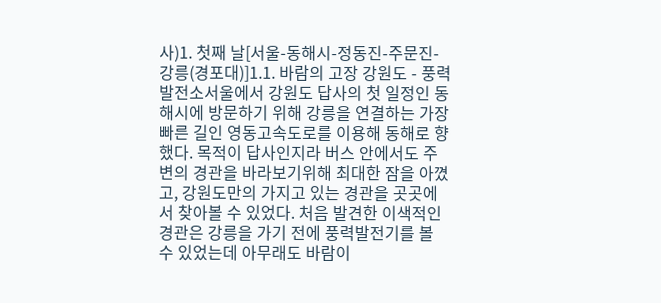사)1. 첫째 날[서울-동해시-정동진-주문진-강릉(경포대)]1.1. 바람의 고장 강원도 - 풍력발전소서울에서 강원도 답사의 첫 일정인 동해시에 방문하기 위해 강릉을 연결하는 가장 빠른 길인 영동고속도로를 이용해 동해로 향했다. 목적이 답사인지라 버스 안에서도 주변의 경관을 바라보기위해 최대한 잠을 아꼈고, 강원도만의 가지고 있는 경관을 곳곳에서 찾아볼 수 있었다. 처음 발견한 이색적인 경관은 강릉을 가기 전에 풍력발전기를 볼 수 있었는데 아무래도 바람이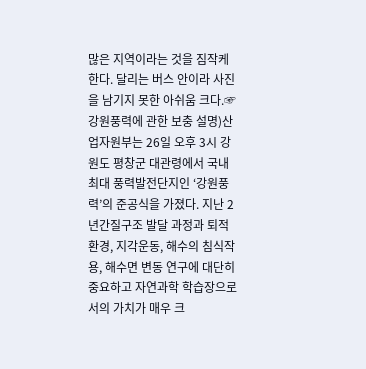많은 지역이라는 것을 짐작케 한다. 달리는 버스 안이라 사진을 남기지 못한 아쉬움 크다.☞ 강원풍력에 관한 보충 설명)산업자원부는 26일 오후 3시 강원도 평창군 대관령에서 국내 최대 풍력발전단지인 ‘강원풍력’의 준공식을 가졌다. 지난 2년간질구조 발달 과정과 퇴적환경, 지각운동, 해수의 침식작용, 해수면 변동 연구에 대단히 중요하고 자연과학 학습장으로서의 가치가 매우 크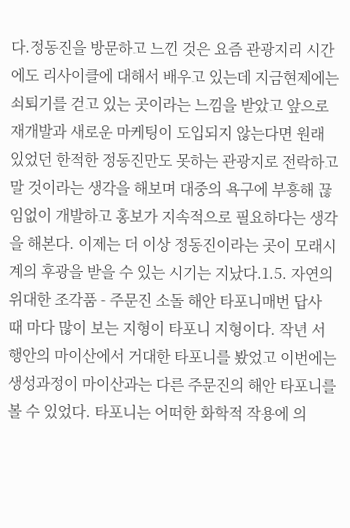다.정동진을 방문하고 느낀 것은 요즘 관광지리 시간에도 리사이클에 대해서 배우고 있는데 지금현제에는 쇠퇴기를 걷고 있는 곳이라는 느낌을 받았고 앞으로 재개발과 새로운 마케팅이 도입되지 않는다면 원래 있었던 한적한 정동진만도 못하는 관광지로 전락하고 말 것이라는 생각을 해보며 대중의 욕구에 부흥해 끊임없이 개발하고 홍보가 지속적으로 필요하다는 생각을 해본다. 이제는 더 이상 정동진이라는 곳이 모래시계의 후광을 받을 수 있는 시기는 지났다.1.5. 자연의 위대한 조각품 - 주문진 소돌 해안 타포니매번 답사 때 마다 많이 보는 지형이 타포니 지형이다. 작년 서행안의 마이산에서 거대한 타포니를 봤었고 이번에는 생성과정이 마이산과는 다른 주문진의 해안 타포니를 볼 수 있었다. 타포니는 어떠한 화학적 작용에 의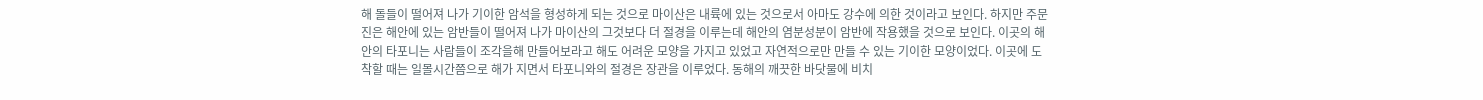해 돌들이 떨어져 나가 기이한 암석을 형성하게 되는 것으로 마이산은 내륙에 있는 것으로서 아마도 강수에 의한 것이라고 보인다. 하지만 주문진은 해안에 있는 암반들이 떨어져 나가 마이산의 그것보다 더 절경을 이루는데 해안의 염분성분이 암반에 작용했을 것으로 보인다. 이곳의 해안의 타포니는 사람들이 조각을해 만들어보라고 해도 어려운 모양을 가지고 있었고 자연적으로만 만들 수 있는 기이한 모양이었다. 이곳에 도착할 때는 일몰시간쯤으로 해가 지면서 타포니와의 절경은 장관을 이루었다. 동해의 깨끗한 바닷물에 비치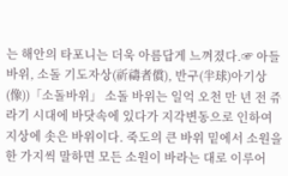는 해안의 타포니는 더욱 아름답게 느껴졌다.☞ 아들바위, 소돌 기도자상(祈禱者償), 반구(半球)아기상(像))「소돌바위」 소돌 바위는 일억 오천 만 년 전 쥬라기 시대에 바닷속에 있다가 지각변동으로 인하여 지상에 솟은 바위이다. 죽도의 큰 바위 밑에서 소원을 한 가지씩 말하면 모든 소원이 바라는 대로 이루어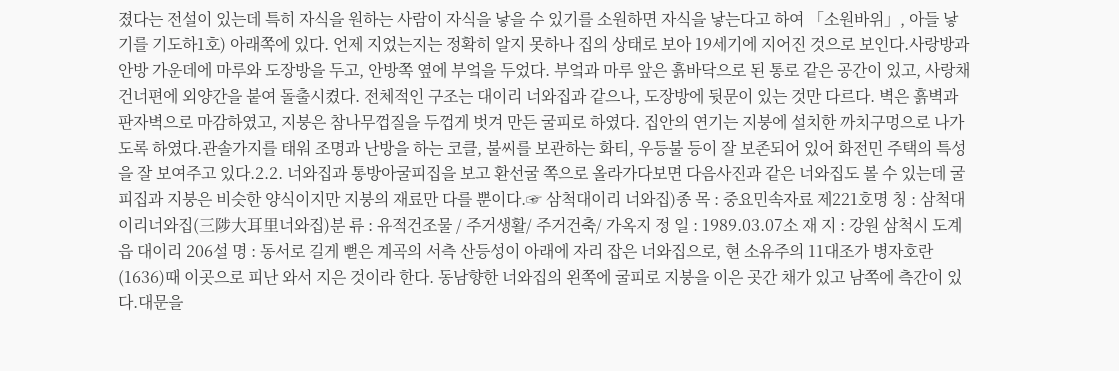졌다는 전설이 있는데 특히 자식을 원하는 사람이 자식을 낳을 수 있기를 소원하면 자식을 낳는다고 하여 「소원바위」, 아들 낳기를 기도하1호) 아래쪽에 있다. 언제 지었는지는 정확히 알지 못하나 집의 상태로 보아 19세기에 지어진 것으로 보인다.사랑방과 안방 가운데에 마루와 도장방을 두고, 안방쪽 옆에 부엌을 두었다. 부엌과 마루 앞은 흙바닥으로 된 통로 같은 공간이 있고, 사랑채 건너편에 외양간을 붙여 돌출시켰다. 전체적인 구조는 대이리 너와집과 같으나, 도장방에 뒷문이 있는 것만 다르다. 벽은 흙벽과 판자벽으로 마감하였고, 지붕은 참나무껍질을 두껍게 벗겨 만든 굴피로 하였다. 집안의 연기는 지붕에 설치한 까치구멍으로 나가도록 하였다.관솔가지를 태워 조명과 난방을 하는 코클, 불씨를 보관하는 화티, 우등불 등이 잘 보존되어 있어 화전민 주택의 특성을 잘 보여주고 있다.2.2. 너와집과 통방아굴피집을 보고 환선굴 쪽으로 올라가다보면 다음사진과 같은 너와집도 볼 수 있는데 굴피집과 지붕은 비슷한 양식이지만 지붕의 재료만 다를 뿐이다.☞ 삼척대이리 너와집)종 목 : 중요민속자료 제221호명 칭 : 삼척대이리너와집(三陟大耳里너와집)분 류 : 유적건조물 / 주거생활/ 주거건축/ 가옥지 정 일 : 1989.03.07소 재 지 : 강원 삼척시 도계읍 대이리 206설 명 : 동서로 길게 뻗은 계곡의 서측 산등성이 아래에 자리 잡은 너와집으로, 현 소유주의 11대조가 병자호란(1636)때 이곳으로 피난 와서 지은 것이라 한다. 동남향한 너와집의 왼쪽에 굴피로 지붕을 이은 곳간 채가 있고 남쪽에 측간이 있다.대문을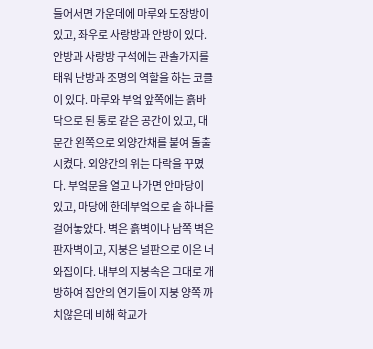들어서면 가운데에 마루와 도장방이 있고, 좌우로 사랑방과 안방이 있다. 안방과 사랑방 구석에는 관솔가지를 태워 난방과 조명의 역할을 하는 코클이 있다. 마루와 부엌 앞쪽에는 흙바닥으로 된 통로 같은 공간이 있고, 대문간 왼쪽으로 외양간채를 붙여 돌출시켰다. 외양간의 위는 다락을 꾸몄다. 부엌문을 열고 나가면 안마당이 있고, 마당에 한데부엌으로 솥 하나를 걸어놓았다. 벽은 흙벽이나 남쪽 벽은 판자벽이고, 지붕은 널판으로 이은 너와집이다. 내부의 지붕속은 그대로 개방하여 집안의 연기들이 지붕 양쪽 까치않은데 비해 학교가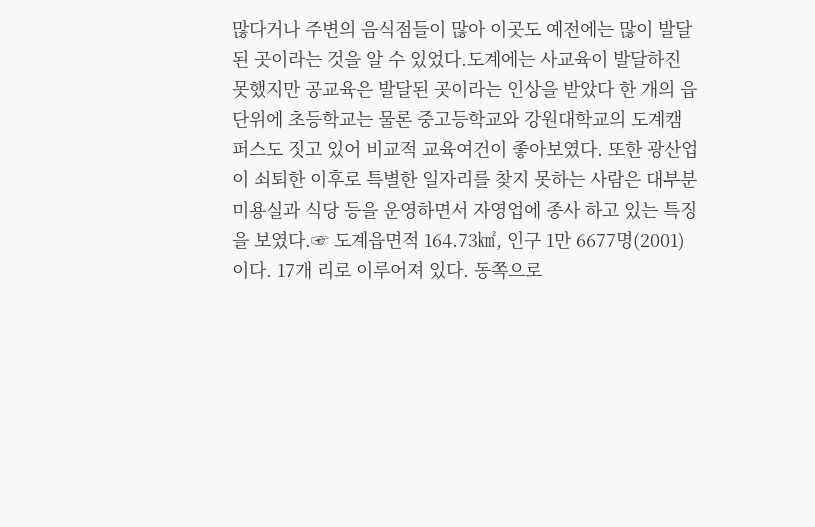많다거나 주변의 음식점들이 많아 이곳도 예전에는 많이 발달된 곳이라는 것을 알 수 있었다.도계에는 사교육이 발달하진 못했지만 공교육은 발달된 곳이라는 인상을 받았다 한 개의 읍 단위에 초등학교는 물론 중고등학교와 강원대학교의 도계캠퍼스도 짓고 있어 비교적 교육여건이 좋아보였다. 또한 광산업이 쇠퇴한 이후로 특별한 일자리를 찾지 못하는 사람은 대부분 미용실과 식당 등을 운영하면서 자영업에 종사 하고 있는 특징을 보였다.☞ 도계읍면적 164.73㎢, 인구 1만 6677명(2001)이다. 17개 리로 이루어져 있다. 동쪽으로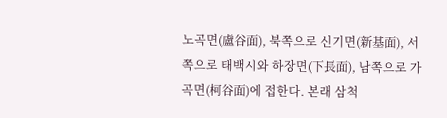노곡면(盧谷面), 북쪽으로 신기면(新基面), 서쪽으로 태백시와 하장면(下長面), 남쪽으로 가곡면(柯谷面)에 접한다. 본래 삼척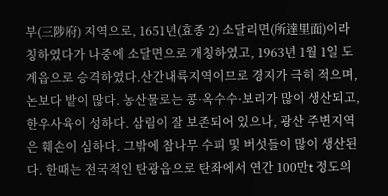부(三陟府) 지역으로, 1651년(효종 2) 소달리면(所達里面)이라 칭하였다가 나중에 소달면으로 개칭하였고, 1963년 1월 1일 도계읍으로 승격하였다.산간내륙지역이므로 경지가 극히 적으며, 논보다 밭이 많다. 농산물로는 콩·옥수수·보리가 많이 생산되고, 한우사육이 성하다. 삼림이 잘 보존되어 있으나, 광산 주변지역은 훼손이 심하다. 그밖에 참나무 수피 및 버섯들이 많이 생산된다. 한때는 전국적인 탄광읍으로 탄좌에서 연간 100만t 정도의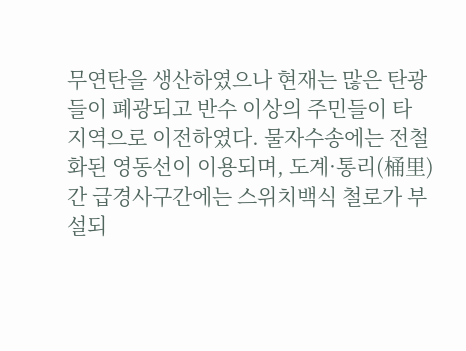무연탄을 생산하였으나 현재는 많은 탄광들이 폐광되고 반수 이상의 주민들이 타 지역으로 이전하였다. 물자수송에는 전철화된 영동선이 이용되며, 도계·통리(桶里) 간 급경사구간에는 스위치백식 철로가 부설되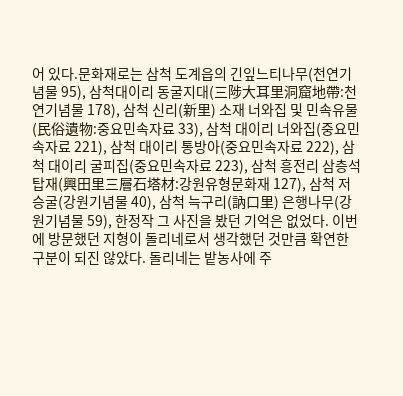어 있다.문화재로는 삼척 도계읍의 긴잎느티나무(천연기념물 95), 삼척대이리 동굴지대(三陟大耳里洞窟地帶:천연기념물 178), 삼척 신리(新里) 소재 너와집 및 민속유물(民俗遺物:중요민속자료 33), 삼척 대이리 너와집(중요민속자료 221), 삼척 대이리 통방아(중요민속자료 222), 삼척 대이리 굴피집(중요민속자료 223), 삼척 흥전리 삼층석탑재(興田里三層石塔材:강원유형문화재 127), 삼척 저승굴(강원기념물 40), 삼척 늑구리(訥口里) 은행나무(강원기념물 59), 한정작 그 사진을 봤던 기억은 없었다. 이번에 방문했던 지형이 돌리네로서 생각했던 것만큼 확연한 구분이 되진 않았다. 돌리네는 밭농사에 주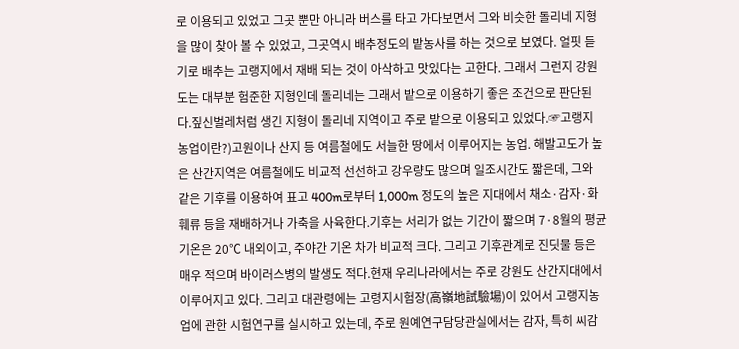로 이용되고 있었고 그곳 뿐만 아니라 버스를 타고 가다보면서 그와 비슷한 돌리네 지형을 많이 찾아 볼 수 있었고, 그곳역시 배추정도의 밭농사를 하는 것으로 보였다. 얼핏 듣기로 배추는 고랭지에서 재배 되는 것이 아삭하고 맛있다는 고한다. 그래서 그런지 강원도는 대부분 험준한 지형인데 돌리네는 그래서 밭으로 이용하기 좋은 조건으로 판단된다.짚신벌레처럼 생긴 지형이 돌리네 지역이고 주로 밭으로 이용되고 있었다.☞고랭지 농업이란?)고원이나 산지 등 여름철에도 서늘한 땅에서 이루어지는 농업. 해발고도가 높은 산간지역은 여름철에도 비교적 선선하고 강우량도 많으며 일조시간도 짧은데, 그와 같은 기후를 이용하여 표고 400m로부터 1,000m 정도의 높은 지대에서 채소·감자·화훼류 등을 재배하거나 가축을 사육한다.기후는 서리가 없는 기간이 짧으며 7·8월의 평균기온은 20℃ 내외이고, 주야간 기온 차가 비교적 크다. 그리고 기후관계로 진딧물 등은 매우 적으며 바이러스병의 발생도 적다.현재 우리나라에서는 주로 강원도 산간지대에서 이루어지고 있다. 그리고 대관령에는 고령지시험장(高嶺地試驗場)이 있어서 고랭지농업에 관한 시험연구를 실시하고 있는데, 주로 원예연구담당관실에서는 감자, 특히 씨감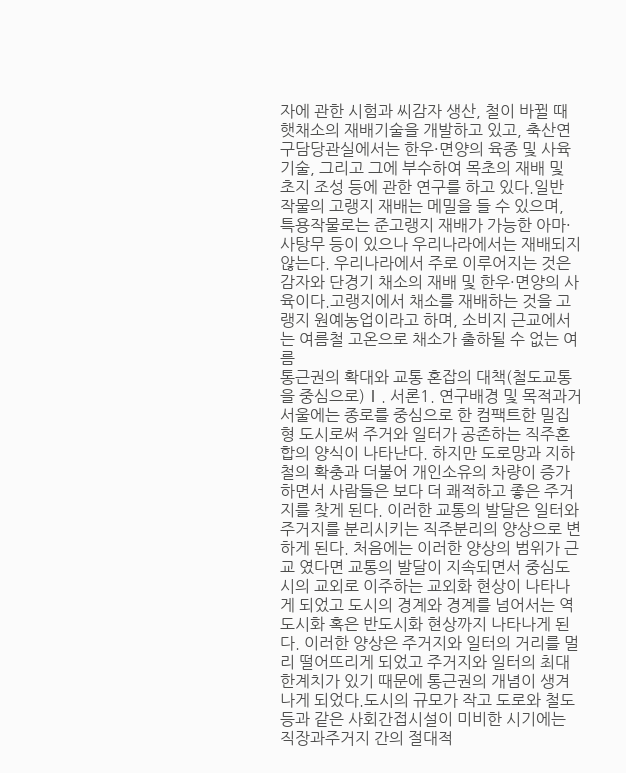자에 관한 시험과 씨감자 생산, 철이 바뀔 때 햇채소의 재배기술을 개발하고 있고, 축산연구담당관실에서는 한우·면양의 육종 및 사육기술, 그리고 그에 부수하여 목초의 재배 및 초지 조성 등에 관한 연구를 하고 있다.일반 작물의 고랭지 재배는 메밀을 들 수 있으며, 특용작물로는 준고랭지 재배가 가능한 아마·사탕무 등이 있으나 우리나라에서는 재배되지 않는다. 우리나라에서 주로 이루어지는 것은 감자와 단경기 채소의 재배 및 한우·면양의 사육이다.고랭지에서 채소를 재배하는 것을 고랭지 원예농업이라고 하며, 소비지 근교에서는 여름철 고온으로 채소가 출하될 수 없는 여름
통근권의 확대와 교통 혼잡의 대책(철도교통을 중심으로)Ⅰ. 서론1. 연구배경 및 목적과거 서울에는 종로를 중심으로 한 컴팩트한 밀집형 도시로써 주거와 일터가 공존하는 직주혼합의 양식이 나타난다. 하지만 도로망과 지하철의 확충과 더불어 개인소유의 차량이 증가하면서 사람들은 보다 더 쾌적하고 좋은 주거지를 찾게 된다. 이러한 교통의 발달은 일터와 주거지를 분리시키는 직주분리의 양상으로 변하게 된다. 처음에는 이러한 양상의 범위가 근교 였다면 교통의 발달이 지속되면서 중심도시의 교외로 이주하는 교외화 현상이 나타나게 되었고 도시의 경계와 경계를 넘어서는 역도시화 혹은 반도시화 현상까지 나타나게 된다. 이러한 양상은 주거지와 일터의 거리를 멀리 떨어뜨리게 되었고 주거지와 일터의 최대 한계치가 있기 때문에 통근권의 개념이 생겨나게 되었다.도시의 규모가 작고 도로와 철도 등과 같은 사회간접시설이 미비한 시기에는 직장과주거지 간의 절대적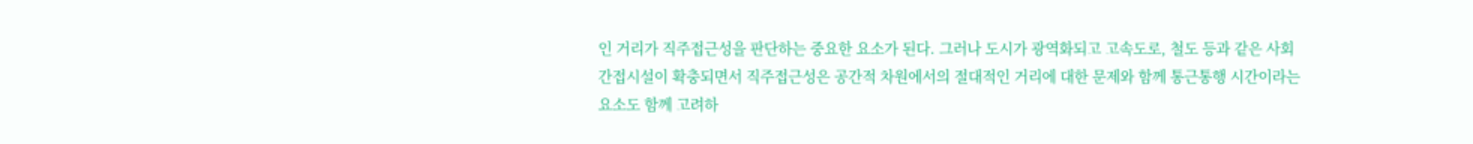인 거리가 직주접근성을 판단하는 중요한 요소가 된다. 그러나 도시가 광역화되고 고속도로, 철도 등과 같은 사회간접시설이 확충되면서 직주접근성은 공간적 차원에서의 절대적인 거리에 대한 문제와 함께 통근통행 시간이라는 요소도 함께 고려하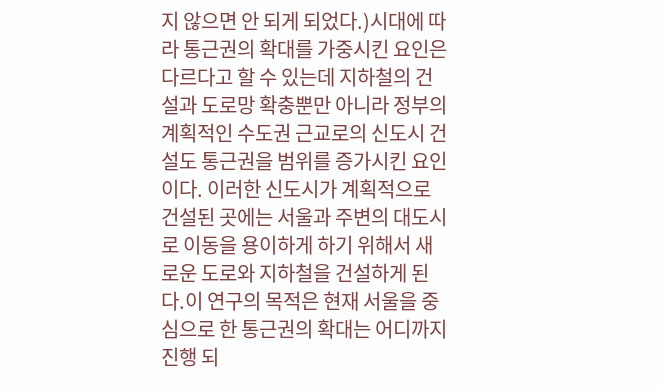지 않으면 안 되게 되었다.)시대에 따라 통근권의 확대를 가중시킨 요인은 다르다고 할 수 있는데 지하철의 건설과 도로망 확충뿐만 아니라 정부의 계획적인 수도권 근교로의 신도시 건설도 통근권을 범위를 증가시킨 요인이다. 이러한 신도시가 계획적으로 건설된 곳에는 서울과 주변의 대도시로 이동을 용이하게 하기 위해서 새로운 도로와 지하철을 건설하게 된다.이 연구의 목적은 현재 서울을 중심으로 한 통근권의 확대는 어디까지 진행 되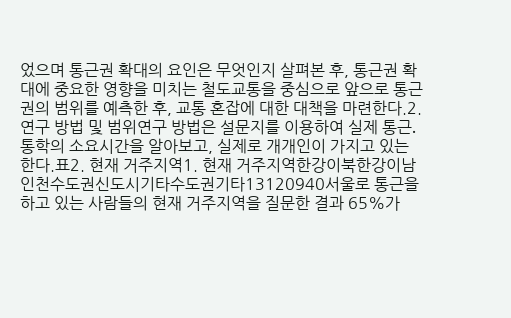었으며 통근권 확대의 요인은 무엇인지 살펴본 후, 통근권 확대에 중요한 영향을 미치는 철도교통을 중심으로 앞으로 통근권의 범위를 예측한 후, 교통 혼잡에 대한 대책을 마련한다.2. 연구 방법 및 범위연구 방법은 설문지를 이용하여 실제 통근․통학의 소요시간을 알아보고, 실제로 개개인이 가지고 있는 한다.표2. 현재 거주지역1. 현재 거주지역한강이북한강이남인천수도권신도시기타수도권기타13120940서울로 통근을 하고 있는 사람들의 현재 거주지역을 질문한 결과 65%가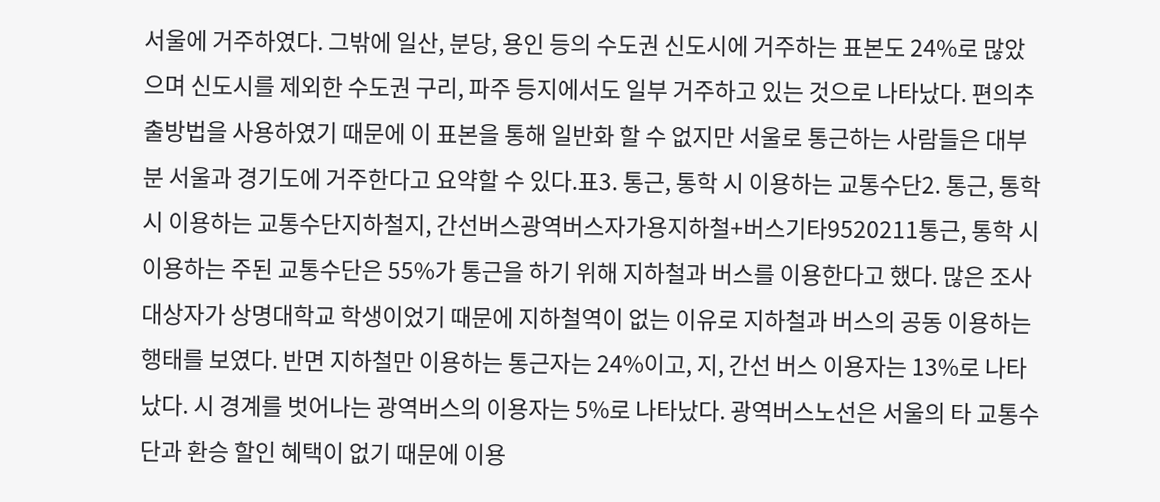서울에 거주하였다. 그밖에 일산, 분당, 용인 등의 수도권 신도시에 거주하는 표본도 24%로 많았으며 신도시를 제외한 수도권 구리, 파주 등지에서도 일부 거주하고 있는 것으로 나타났다. 편의추출방법을 사용하였기 때문에 이 표본을 통해 일반화 할 수 없지만 서울로 통근하는 사람들은 대부분 서울과 경기도에 거주한다고 요약할 수 있다.표3. 통근, 통학 시 이용하는 교통수단2. 통근, 통학 시 이용하는 교통수단지하철지, 간선버스광역버스자가용지하철+버스기타9520211통근, 통학 시 이용하는 주된 교통수단은 55%가 통근을 하기 위해 지하철과 버스를 이용한다고 했다. 많은 조사 대상자가 상명대학교 학생이었기 때문에 지하철역이 없는 이유로 지하철과 버스의 공동 이용하는 행태를 보였다. 반면 지하철만 이용하는 통근자는 24%이고, 지, 간선 버스 이용자는 13%로 나타났다. 시 경계를 벗어나는 광역버스의 이용자는 5%로 나타났다. 광역버스노선은 서울의 타 교통수단과 환승 할인 혜택이 없기 때문에 이용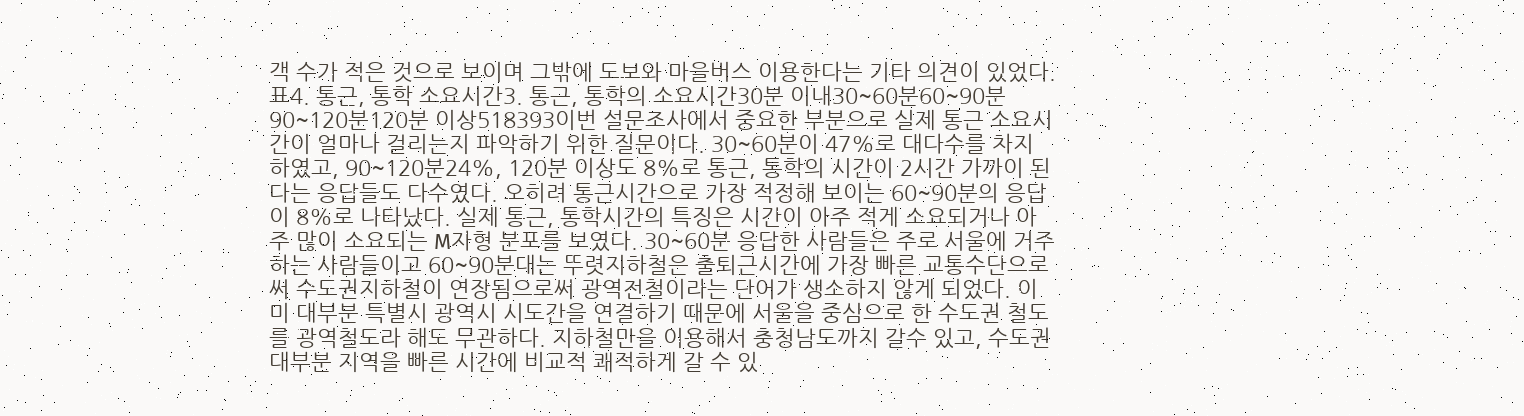객 수가 적은 것으로 보이며 그밖에 도보와 마을버스 이용한다는 기타 의견이 있었다.표4. 통근, 통학 소요시간3. 통근, 통학의 소요시간30분 이내30~60분60~90분90~120분120분 이상518393이번 설문조사에서 중요한 부분으로 실제 통근 소요시간이 얼마나 걸리는지 파악하기 위한 질문이다. 30~60분이 47%로 대다수를 차지 하였고, 90~120분24%, 120분 이상도 8%로 통근, 통학의 시간이 2시간 가까이 된다는 응답들도 다수였다. 오히려 통근시간으로 가장 적정해 보이는 60~90분의 응답이 8%로 나타났다. 실제 통근, 통학시간의 특징은 시간이 아주 적게 소요되거나 아주 많이 소요되는 M자형 분포를 보였다. 30~60분 응답한 사람들은 주로 서울에 거주하는 사람들이고 60~90분대는 뚜렷지하철은 출퇴근시간에 가장 빠른 교통수단으로써 수도권지하철이 연장됨으로써 광역전철이라는 단어가 생소하지 않게 되었다. 이미 대부분 특별시 광역시 시도간을 연결하기 때문에 서울을 중심으로 한 수도권 철도를 광역철도라 해도 무관하다. 지하철만을 이용해서 충청남도까지 갈수 있고, 수도권 대부분 지역을 빠른 시간에 비교적 쾌적하게 갈 수 있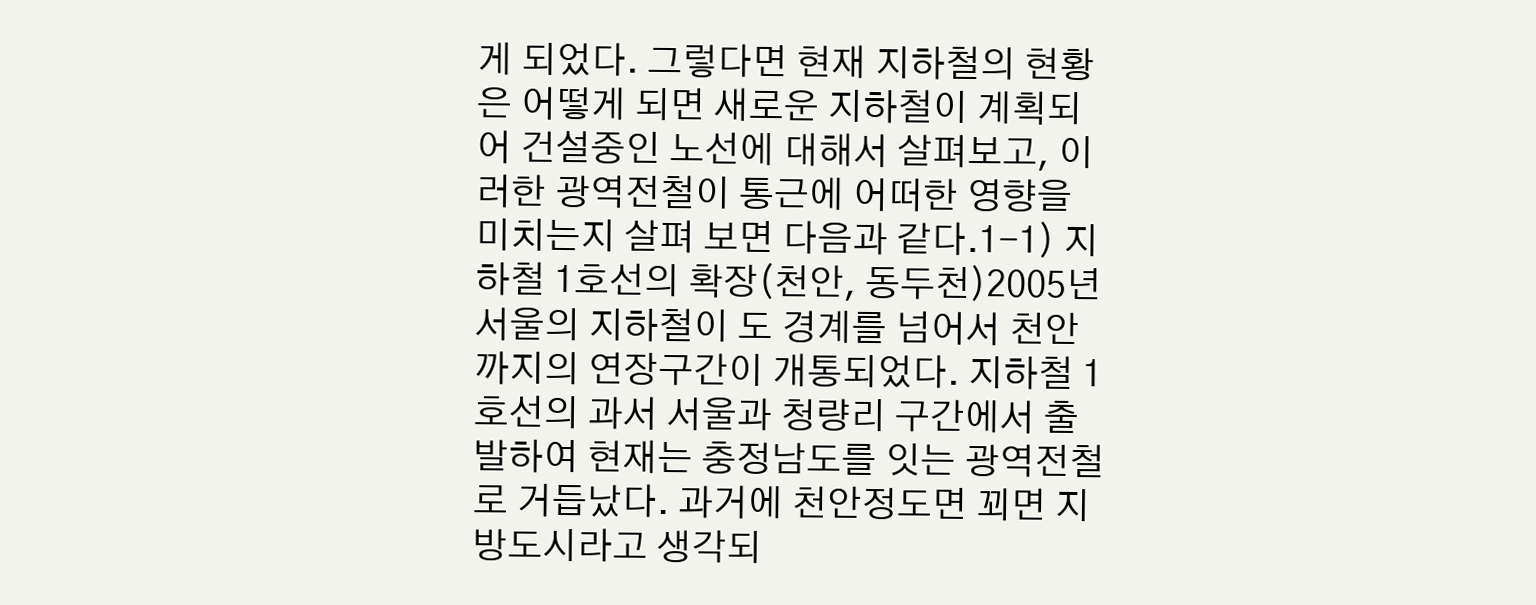게 되었다. 그렇다면 현재 지하철의 현황은 어떻게 되면 새로운 지하철이 계획되어 건설중인 노선에 대해서 살펴보고, 이러한 광역전철이 통근에 어떠한 영향을 미치는지 살펴 보면 다음과 같다.1-1) 지하철 1호선의 확장(천안, 동두천)2005년 서울의 지하철이 도 경계를 넘어서 천안까지의 연장구간이 개통되었다. 지하철 1호선의 과서 서울과 청량리 구간에서 출발하여 현재는 충정남도를 잇는 광역전철로 거듭났다. 과거에 천안정도면 꾀면 지방도시라고 생각되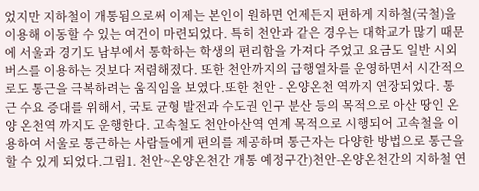었지만 지하철이 개통됨으로써 이제는 본인이 원하면 언제든지 편하게 지하철(국철)을 이용해 이동할 수 있는 여건이 마련되었다. 특히 천안과 같은 경우는 대학교가 많기 때문에 서울과 경기도 남부에서 통학하는 학생의 편리함을 가져다 주었고 요금도 일반 시외버스를 이용하는 것보다 저렴해졌다. 또한 천안까지의 급행열차를 운영하면서 시간적으로도 통근을 극복하려는 움직임을 보였다.또한 천안 - 온양온천 역까지 연장되었다. 통근 수요 증대를 위해서, 국토 균형 발전과 수도권 인구 분산 등의 목적으로 아산 땅인 온양 온천역 까지도 운행한다. 고속철도 천안아산역 연계 목적으로 시행되어 고속철을 이용하여 서울로 통근하는 사람들에게 편의를 제공하며 통근자는 다양한 방법으로 통근을 할 수 있게 되었다.그림1. 천안~온양온천간 개통 예정구간)천안-온양온천간의 지하철 연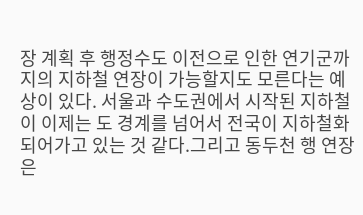장 계획 후 행정수도 이전으로 인한 연기군까지의 지하철 연장이 가능할지도 모른다는 예상이 있다. 서울과 수도권에서 시작된 지하철이 이제는 도 경계를 넘어서 전국이 지하철화 되어가고 있는 것 같다.그리고 동두천 행 연장은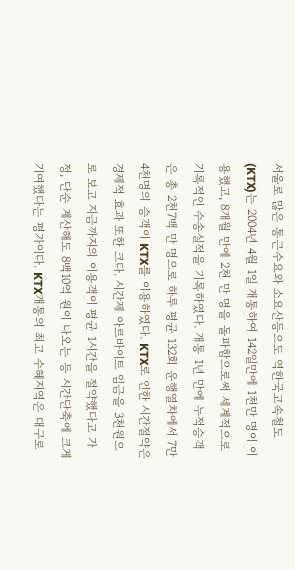서울로 많은 통근수요와 소요산등으도 역한국고속철도(KTX)는 2004년 4월 1일 개통하여 142일만에 1천만 명이 이용했고, 8개월 만에 2천 만 명을 돌파함으로써 세계적으로 기록적인 수송실적을 기록하였다. 개통 1년 만에 누적승객은 총 2천7백 만 명으로 하루 평균 132회 운행열차에서 7만4천명의 승객이 KTX를 이용하였다. KTX로 인한 시간절약은 경제적 효과 또한 크다. 시간제 아르바이트 임금을 3천원으로 보고 지금까지의 이용객이 평균 1시간을 절약했다고 가정, 단순 계산해도 8백10억 원이 나오는 등 시간단축에 크게 기여했다는 평가이다. KTX개통의 최고 수혜지역은 대구로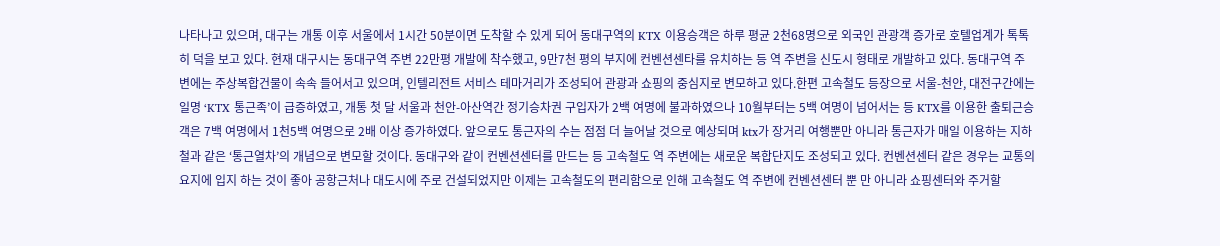나타나고 있으며, 대구는 개통 이후 서울에서 1시간 50분이면 도착할 수 있게 되어 동대구역의 KTX 이용승객은 하루 평균 2천68명으로 외국인 관광객 증가로 호텔업계가 톡톡히 덕을 보고 있다. 현재 대구시는 동대구역 주변 22만평 개발에 착수했고, 9만7천 평의 부지에 컨벤션센타를 유치하는 등 역 주변을 신도시 형태로 개발하고 있다. 동대구역 주변에는 주상복합건물이 속속 들어서고 있으며, 인텔리전트 서비스 테마거리가 조성되어 관광과 쇼핑의 중심지로 변모하고 있다.한편 고속철도 등장으로 서울-천안, 대전구간에는 일명 ‘KTX 통근족’이 급증하였고, 개통 첫 달 서울과 천안-아산역간 정기승차권 구입자가 2백 여명에 불과하였으나 10월부터는 5백 여명이 넘어서는 등 KTX를 이용한 출퇴근승객은 7백 여명에서 1천5백 여명으로 2배 이상 증가하였다. 앞으로도 통근자의 수는 점점 더 늘어날 것으로 예상되며 ktx가 장거리 여행뿐만 아니라 통근자가 매일 이용하는 지하철과 같은 ‘통근열차’의 개념으로 변모할 것이다. 동대구와 같이 컨벤션센터를 만드는 등 고속철도 역 주변에는 새로운 복합단지도 조성되고 있다. 컨벤션센터 같은 경우는 교통의 요지에 입지 하는 것이 좋아 공항근처나 대도시에 주로 건설되었지만 이제는 고속철도의 편리함으로 인해 고속철도 역 주변에 컨벤션센터 뿐 만 아니라 쇼핑센터와 주거할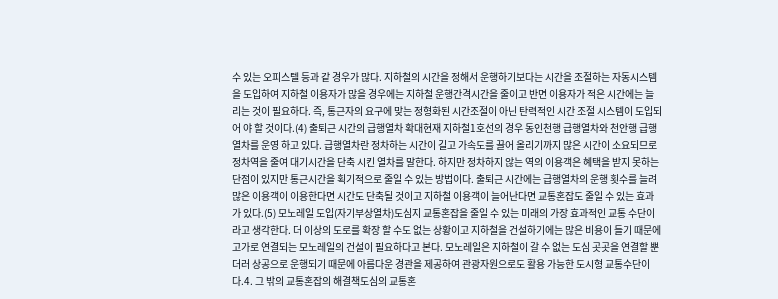수 있는 오피스텔 등과 같 경우가 많다. 지하철의 시간을 정해서 운행하기보다는 시간을 조절하는 자동시스템을 도입하여 지하철 이용자가 많을 경우에는 지하철 운행간격시간을 줄이고 반면 이용자가 적은 시간에는 늘리는 것이 필요하다. 즉, 통근자의 요구에 맞는 정형화된 시간조절이 아닌 탄력적인 시간 조절 시스템이 도입되어 야 할 것이다.(4) 출퇴근 시간의 급행열차 확대현재 지하철1호선의 경우 동인천행 급행열차와 천안행 급행 열차를 운영 하고 있다. 급행열차란 정차하는 시간이 길고 가속도를 끌어 올리기까지 많은 시간이 소요되므로 정차역을 줄여 대기시간을 단축 시킨 열차를 말한다. 하지만 정차하지 않는 역의 이용객은 혜택을 받지 못하는 단점이 있지만 통근시간을 획기적으로 줄일 수 있는 방법이다. 출퇴근 시간에는 급행열차의 운행 횟수를 늘려 많은 이용객이 이용한다면 시간도 단축될 것이고 지하철 이용객이 늘어난다면 교통혼잡도 줄일 수 있는 효과가 있다.(5) 모노레일 도입(자기부상열차)도심지 교통혼잡을 줄일 수 있는 미래의 가장 효과적인 교통 수단이라고 생각한다. 더 이상의 도로를 확장 할 수도 없는 상황이고 지하철을 건설하기에는 많은 비용이 들기 때문에 고가로 연결되는 모노레일의 건설이 필요하다고 본다. 모노레일은 지하철이 갈 수 없는 도심 곳곳을 연결할 뿐더러 상공으로 운행되기 때문에 아름다운 경관을 제공하여 관광자원으로도 활용 가능한 도시형 교통수단이다.4. 그 밖의 교통혼잡의 해결책도심의 교통혼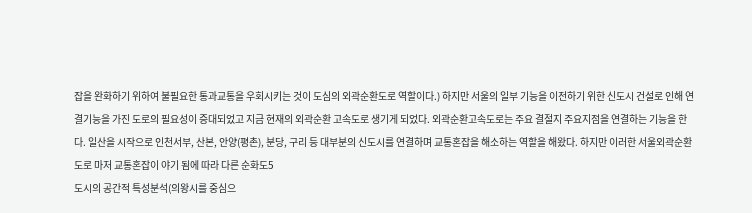잡을 완화하기 위하여 불필요한 통과교통을 우회시키는 것이 도심의 외곽순환도로 역할이다.) 하지만 서울의 일부 기능을 이전하기 위한 신도시 건설로 인해 연결기능을 가진 도로의 필요성이 증대되었고 지금 현재의 외곽순환 고속도로 생기게 되었다. 외곽순환고속도로는 주요 결절지 주요지점을 연결하는 기능을 한다. 일산을 시작으로 인천서부, 산본, 안양(평촌), 분당, 구리 등 대부분의 신도시를 연결하며 교통혼잡을 해소하는 역할을 해왔다. 하지만 이러한 서울외곽순환도로 마저 교통혼잡이 야기 됨에 따라 다른 순화도5
도시의 공간적 특성분석(의왕시를 중심으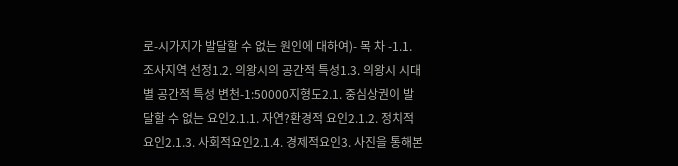로-시가지가 발달할 수 없는 원인에 대하여)- 목 차 -1.1. 조사지역 선정1.2. 의왕시의 공간적 특성1.3. 의왕시 시대별 공간적 특성 변천-1:50000지형도2.1. 중심상권이 발달할 수 없는 요인2.1.1. 자연?환경적 요인2.1.2. 정치적요인2.1.3. 사회적요인2.1.4. 경제적요인3. 사진을 통해본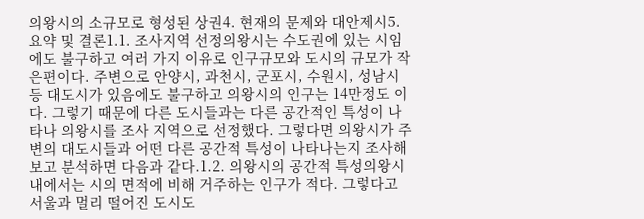의왕시의 소규모로 형성된 상권4. 현재의 문제와 대안제시5. 요약 및 결론1.1. 조사지역 선정의왕시는 수도권에 있는 시임에도 불구하고 여러 가지 이유로 인구규모와 도시의 규모가 작은편이다. 주변으로 안양시, 과천시, 군포시, 수원시, 성남시 등 대도시가 있음에도 불구하고 의왕시의 인구는 14만정도 이다. 그렇기 때문에 다른 도시들과는 다른 공간적인 특성이 나타나 의왕시를 조사 지역으로 선정했다. 그렇다면 의왕시가 주변의 대도시들과 어떤 다른 공간적 특성이 나타나는지 조사해보고 분석하면 다음과 같다.1.2. 의왕시의 공간적 특성의왕시내에서는 시의 면적에 비해 거주하는 인구가 적다. 그렇다고 서울과 멀리 떨어진 도시도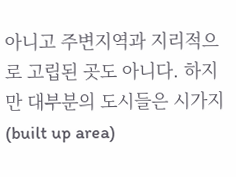아니고 주변지역과 지리적으로 고립된 곳도 아니다. 하지만 대부분의 도시들은 시가지(built up area)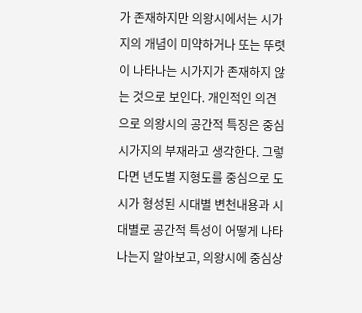가 존재하지만 의왕시에서는 시가지의 개념이 미약하거나 또는 뚜렷이 나타나는 시가지가 존재하지 않는 것으로 보인다. 개인적인 의견으로 의왕시의 공간적 특징은 중심시가지의 부재라고 생각한다. 그렇다면 년도별 지형도를 중심으로 도시가 형성된 시대별 변천내용과 시대별로 공간적 특성이 어떻게 나타나는지 알아보고, 의왕시에 중심상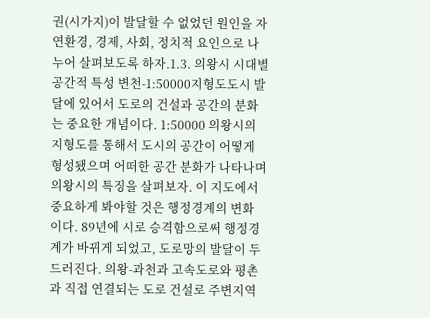권(시가지)이 발달할 수 없었던 원인을 자연환경, 경제, 사회, 정치적 요인으로 나누어 살펴보도록 하자.1.3. 의왕시 시대별 공간적 특성 변천-1:50000지형도도시 발달에 있어서 도로의 건설과 공간의 분화는 중요한 개념이다. 1:50000 의왕시의 지형도를 통해서 도시의 공간이 어떻게 형성됐으며 어떠한 공간 분화가 나타나며 의왕시의 특징을 살펴보자. 이 지도에서 중요하게 봐야할 것은 행정경계의 변화 이다. 89년에 시로 승격함으로써 행정경계가 바뀌게 되었고, 도로망의 발달이 두드러진다. 의왕-과천과 고속도로와 평촌과 직접 연결되는 도로 건설로 주변지역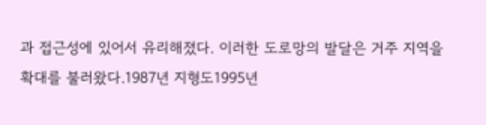과 접근성에 있어서 유리해졌다. 이러한 도로망의 발달은 거주 지역을 확대를 불러왔다.1987년 지형도1995년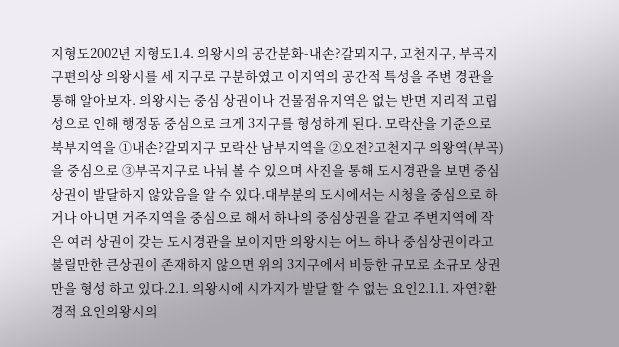지형도2002년 지형도1.4. 의왕시의 공간분화-내손?갈뫼지구, 고천지구, 부곡지구편의상 의왕시를 세 지구로 구분하였고 이지역의 공간적 특성을 주변 경관을 통해 알아보자. 의왕시는 중심 상권이나 건물점유지역은 없는 반면 지리적 고립성으로 인해 행정동 중심으로 크게 3지구를 형성하게 된다. 모락산을 기준으로 북부지역을 ①내손?갈뫼지구 모락산 남부지역을 ②오전?고천지구 의왕역(부곡)을 중심으로 ③부곡지구로 나눠 볼 수 있으며 사진을 통해 도시경관을 보면 중심상권이 발달하지 않았음을 알 수 있다.대부분의 도시에서는 시청을 중심으로 하거나 아니면 거주지역을 중심으로 해서 하나의 중심상권을 같고 주변지역에 작은 여러 상권이 갖는 도시경관을 보이지만 의왕시는 어느 하나 중심상권이라고 불릴만한 큰상권이 존재하지 않으면 위의 3지구에서 비등한 규모로 소규모 상권만을 형성 하고 있다.2.1. 의왕시에 시가지가 발달 할 수 없는 요인2.1.1. 자연?환경적 요인의왕시의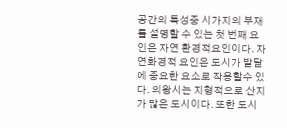공간의 특성중 시가지의 부재를 설명할 수 있는 첫 번째 요인은 자연 환경적요인이다. 자연화경적 요인은 도시가 발달에 중요한 요소로 작용할수 있다. 의왕시는 지형적으로 산지가 많은 도시이다. 또한 도시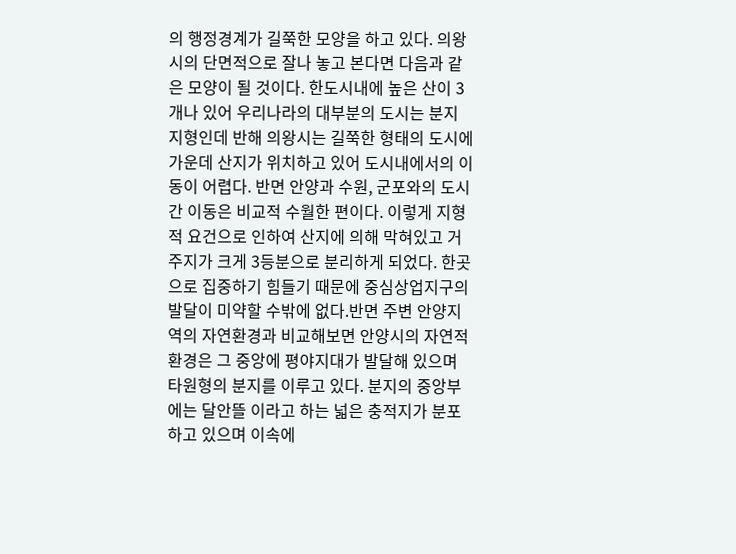의 행정경계가 길쭉한 모양을 하고 있다. 의왕시의 단면적으로 잘나 놓고 본다면 다음과 같은 모양이 될 것이다. 한도시내에 높은 산이 3개나 있어 우리나라의 대부분의 도시는 분지 지형인데 반해 의왕시는 길쭉한 형태의 도시에 가운데 산지가 위치하고 있어 도시내에서의 이동이 어렵다. 반면 안양과 수원, 군포와의 도시간 이동은 비교적 수월한 편이다. 이렇게 지형적 요건으로 인하여 산지에 의해 막혀있고 거주지가 크게 3등분으로 분리하게 되었다. 한곳으로 집중하기 힘들기 때문에 중심상업지구의 발달이 미약할 수밖에 없다.반면 주변 안양지역의 자연환경과 비교해보면 안양시의 자연적환경은 그 중앙에 평야지대가 발달해 있으며 타원형의 분지를 이루고 있다. 분지의 중앙부에는 달안뜰 이라고 하는 넓은 충적지가 분포하고 있으며 이속에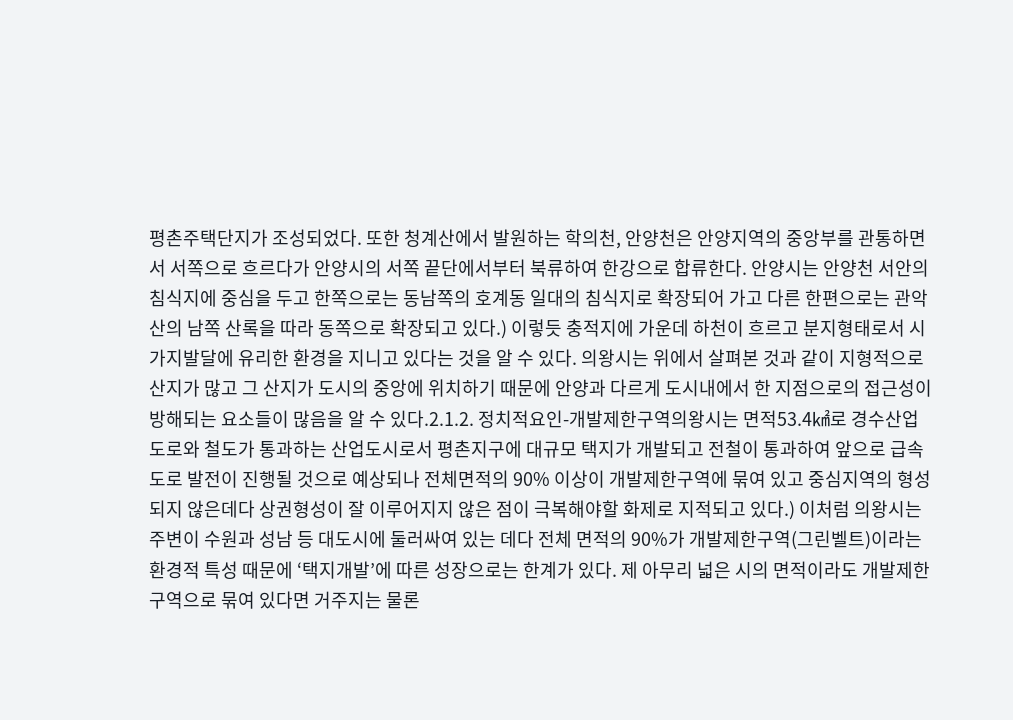평촌주택단지가 조성되었다. 또한 청계산에서 발원하는 학의천, 안양천은 안양지역의 중앙부를 관통하면서 서쪽으로 흐르다가 안양시의 서쪽 끝단에서부터 북류하여 한강으로 합류한다. 안양시는 안양천 서안의 침식지에 중심을 두고 한쪽으로는 동남쪽의 호계동 일대의 침식지로 확장되어 가고 다른 한편으로는 관악산의 남쪽 산록을 따라 동쪽으로 확장되고 있다.) 이렇듯 충적지에 가운데 하천이 흐르고 분지형태로서 시가지발달에 유리한 환경을 지니고 있다는 것을 알 수 있다. 의왕시는 위에서 살펴본 것과 같이 지형적으로 산지가 많고 그 산지가 도시의 중앙에 위치하기 때문에 안양과 다르게 도시내에서 한 지점으로의 접근성이 방해되는 요소들이 많음을 알 수 있다.2.1.2. 정치적요인-개발제한구역의왕시는 면적53.4㎢로 경수산업도로와 철도가 통과하는 산업도시로서 평촌지구에 대규모 택지가 개발되고 전철이 통과하여 앞으로 급속도로 발전이 진행될 것으로 예상되나 전체면적의 90% 이상이 개발제한구역에 묶여 있고 중심지역의 형성되지 않은데다 상권형성이 잘 이루어지지 않은 점이 극복해야할 화제로 지적되고 있다.) 이처럼 의왕시는 주변이 수원과 성남 등 대도시에 둘러싸여 있는 데다 전체 면적의 90%가 개발제한구역(그린벨트)이라는 환경적 특성 때문에 ‘택지개발’에 따른 성장으로는 한계가 있다. 제 아무리 넓은 시의 면적이라도 개발제한구역으로 묶여 있다면 거주지는 물론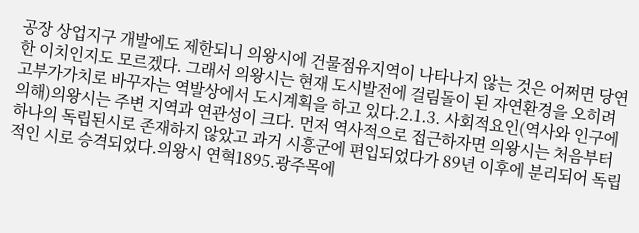공장 상업지구 개발에도 제한되니 의왕시에 건물점유지역이 나타나지 않는 것은 어쩌면 당연한 이치인지도 모르겠다. 그래서 의왕시는 현재 도시발전에 걸림돌이 된 자연환경을 오히려 고부가가치로 바꾸자는 역발상에서 도시계획을 하고 있다.2.1.3. 사회적요인(역사와 인구에 의해)의왕시는 주변 지역과 연관성이 크다. 먼저 역사적으로 접근하자면 의왕시는 처음부터 하나의 독립된시로 존재하지 않았고 과거 시흥군에 편입되었다가 89년 이후에 분리되어 독립적인 시로 승격되었다.의왕시 연혁1895.광주목에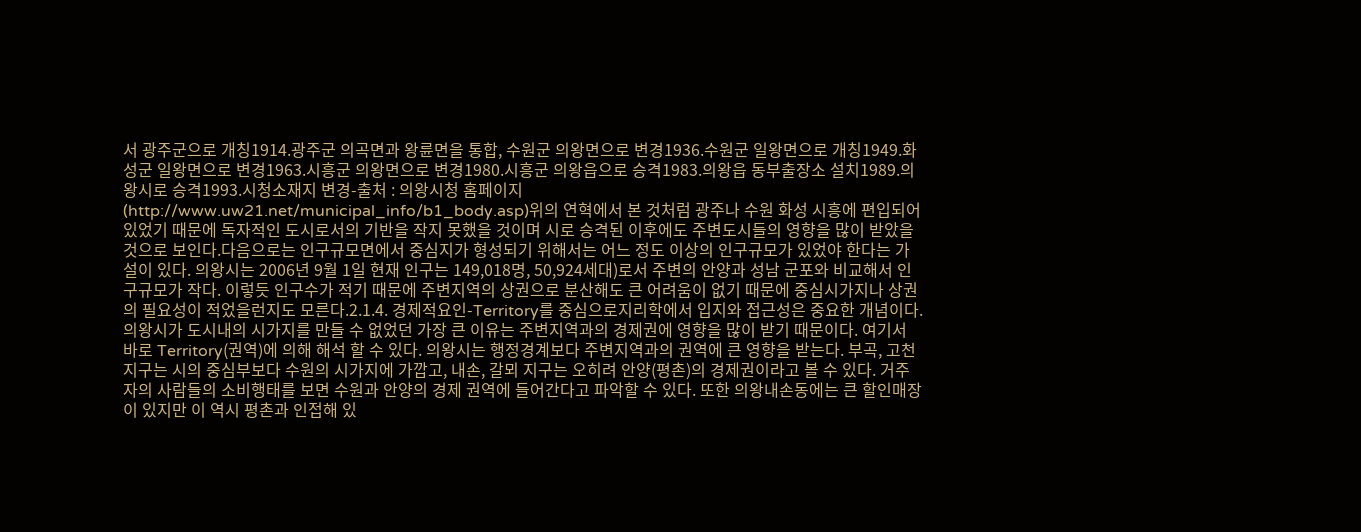서 광주군으로 개칭1914.광주군 의곡면과 왕륜면을 통합, 수원군 의왕면으로 변경1936.수원군 일왕면으로 개칭1949.화성군 일왕면으로 변경1963.시흥군 의왕면으로 변경1980.시흥군 의왕읍으로 승격1983.의왕읍 동부출장소 설치1989.의왕시로 승격1993.시청소재지 변경-출처 : 의왕시청 홈페이지(http://www.uw21.net/municipal_info/b1_body.asp)위의 연혁에서 본 것처럼 광주나 수원 화성 시흥에 편입되어 있었기 때문에 독자적인 도시로서의 기반을 작지 못했을 것이며 시로 승격된 이후에도 주변도시들의 영향을 많이 받았을것으로 보인다.다음으로는 인구규모면에서 중심지가 형성되기 위해서는 어느 정도 이상의 인구규모가 있었야 한다는 가설이 있다. 의왕시는 2006년 9월 1일 현재 인구는 149,018명, 50,924세대)로서 주변의 안양과 성남 군포와 비교해서 인구규모가 작다. 이렇듯 인구수가 적기 때문에 주변지역의 상권으로 분산해도 큰 어려움이 없기 때문에 중심시가지나 상권의 필요성이 적었을런지도 모른다.2.1.4. 경제적요인-Territory를 중심으로지리학에서 입지와 접근성은 중요한 개념이다. 의왕시가 도시내의 시가지를 만들 수 없었던 가장 큰 이유는 주변지역과의 경제권에 영향을 많이 받기 때문이다. 여기서 바로 Territory(권역)에 의해 해석 할 수 있다. 의왕시는 행정경계보다 주변지역과의 권역에 큰 영향을 받는다. 부곡, 고천지구는 시의 중심부보다 수원의 시가지에 가깝고, 내손, 갈뫼 지구는 오히려 안양(평촌)의 경제권이라고 볼 수 있다. 거주자의 사람들의 소비행태를 보면 수원과 안양의 경제 권역에 들어간다고 파악할 수 있다. 또한 의왕내손동에는 큰 할인매장이 있지만 이 역시 평촌과 인접해 있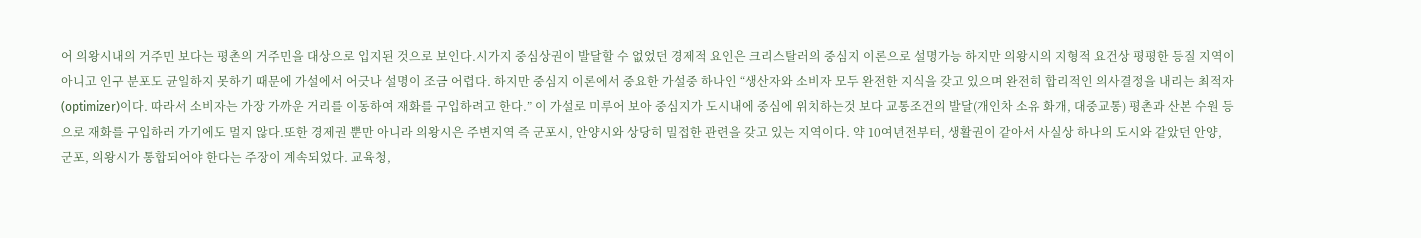어 의왕시내의 거주민 보다는 평촌의 거주민을 대상으로 입지된 것으로 보인다.시가지 중심상권이 발달할 수 없었던 경제적 요인은 크리스탈러의 중심지 이론으로 설명가능 하지만 의왕시의 지형적 요건상 평평한 등질 지역이 아니고 인구 분포도 균일하지 못하기 때문에 가설에서 어긋나 설명이 조금 어렵다. 하지만 중심지 이론에서 중요한 가설중 하나인 “생산자와 소비자 모두 완전한 지식을 갖고 있으며 완전히 합리적인 의사결정을 내리는 최적자(optimizer)이다. 따라서 소비자는 가장 가까운 거리를 이동하여 재화를 구입하려고 한다.” 이 가설로 미루어 보아 중심지가 도시내에 중심에 위치하는것 보다 교통조건의 발달(개인차 소유 화개, 대중교통) 평촌과 산본 수원 등으로 재화를 구입하러 가기에도 멀지 않다.또한 경제권 뿐만 아니라 의왕시은 주변지역 즉 군포시, 안양시와 상당히 밀접한 관련을 갖고 있는 지역이다. 약 10여년전부터, 생활권이 같아서 사실상 하나의 도시와 같았던 안양, 군포, 의왕시가 통합되어야 한다는 주장이 계속되었다. 교육청,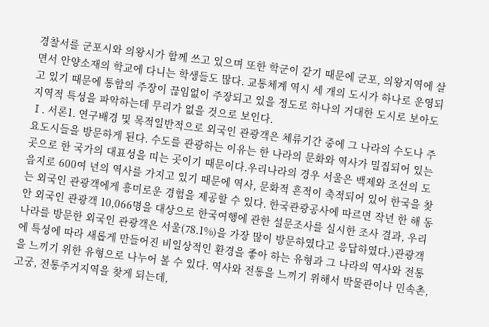경찰서를 군포시와 의왕시가 함께 쓰고 있으며 또한 학군이 같기 때문에 군포, 의왕지역에 살면서 안양소재의 학교에 다니는 학생들도 많다. 교통체계 역시 세 개의 도시가 하나로 운영되고 있기 때문에 통합의 주장이 끊임없이 주장되고 있을 정도로 하나의 거대한 도시로 보아도 지역적 특성을 파악하는데 무리가 없을 것으로 보인다.
Ⅰ. 서론1. 연구배경 및 목적일반적으로 외국인 관광객은 체류기간 중에 그 나라의 수도나 주요도시들을 방문하게 된다. 수도를 관광하는 이유는 한 나라의 문화와 역사가 밀집되어 있는 곳으로 한 국가의 대표성을 띠는 곳이기 때문이다.우리나라의 경우 서울은 백제와 조선의 도읍지로 600여 년의 역사를 가지고 있기 때문에 역사, 문화적 흔적이 축적되어 있어 한국을 찾는 외국인 관광객에게 흥미로운 경험을 제공할 수 있다. 한국관광공사에 따르면 작년 한 해 동안 외국인 관광객 10,066명을 대상으로 한국여행에 관한 설문조사를 실시한 조사 결과, 우리나라를 방문한 외국인 관광객은 서울(78.1%)을 가장 많이 방문하였다고 응답하였다.)관광객에 특성에 따라 새롭게 만들어진 비일상적인 환경을 좋아 하는 유형과 그 나라의 역사와 전통을 느끼기 위한 유형으로 나누어 볼 수 있다. 역사와 전통을 느끼기 위해서 박물관이나 민속촌, 고궁, 전통주거지역을 찾게 되는데,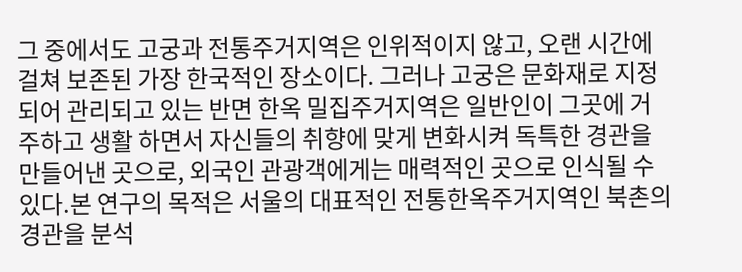그 중에서도 고궁과 전통주거지역은 인위적이지 않고, 오랜 시간에 걸쳐 보존된 가장 한국적인 장소이다. 그러나 고궁은 문화재로 지정되어 관리되고 있는 반면 한옥 밀집주거지역은 일반인이 그곳에 거주하고 생활 하면서 자신들의 취향에 맞게 변화시켜 독특한 경관을 만들어낸 곳으로, 외국인 관광객에게는 매력적인 곳으로 인식될 수 있다.본 연구의 목적은 서울의 대표적인 전통한옥주거지역인 북촌의 경관을 분석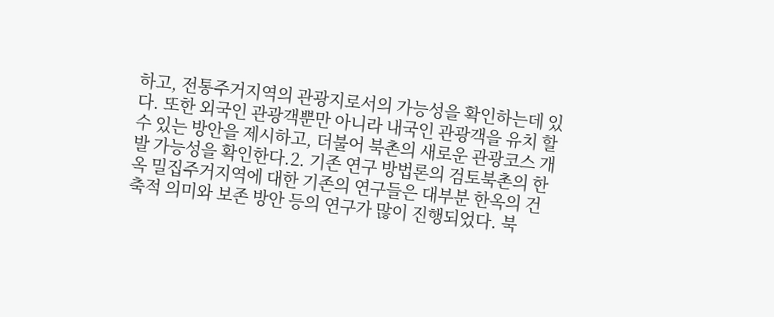하고, 전통주거지역의 관광지로서의 가능성을 확인하는데 있다. 또한 외국인 관광객뿐만 아니라 내국인 관광객을 유치 할 수 있는 방안을 제시하고, 더불어 북촌의 새로운 관광코스 개발 가능성을 확인한다.2. 기존 연구 방법론의 검토북촌의 한옥 밀집주거지역에 대한 기존의 연구들은 대부분 한옥의 건축적 의미와 보존 방안 등의 연구가 많이 진행되었다. 북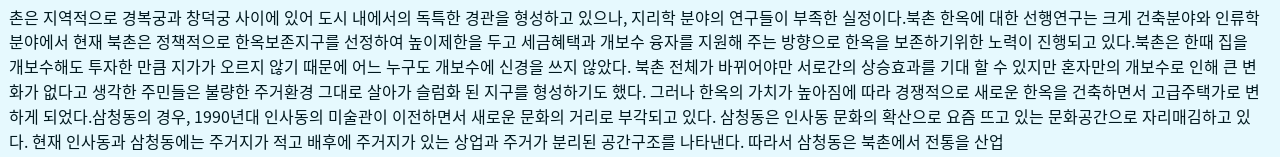촌은 지역적으로 경복궁과 창덕궁 사이에 있어 도시 내에서의 독특한 경관을 형성하고 있으나, 지리학 분야의 연구들이 부족한 실정이다.북촌 한옥에 대한 선행연구는 크게 건축분야와 인류학 분야에서 현재 북촌은 정책적으로 한옥보존지구를 선정하여 높이제한을 두고 세금혜택과 개보수 융자를 지원해 주는 방향으로 한옥을 보존하기위한 노력이 진행되고 있다.북촌은 한때 집을 개보수해도 투자한 만큼 지가가 오르지 않기 때문에 어느 누구도 개보수에 신경을 쓰지 않았다. 북촌 전체가 바뀌어야만 서로간의 상승효과를 기대 할 수 있지만 혼자만의 개보수로 인해 큰 변화가 없다고 생각한 주민들은 불량한 주거환경 그대로 살아가 슬럼화 된 지구를 형성하기도 했다. 그러나 한옥의 가치가 높아짐에 따라 경쟁적으로 새로운 한옥을 건축하면서 고급주택가로 변하게 되었다.삼청동의 경우, 1990년대 인사동의 미술관이 이전하면서 새로운 문화의 거리로 부각되고 있다. 삼청동은 인사동 문화의 확산으로 요즘 뜨고 있는 문화공간으로 자리매김하고 있다. 현재 인사동과 삼청동에는 주거지가 적고 배후에 주거지가 있는 상업과 주거가 분리된 공간구조를 나타낸다. 따라서 삼청동은 북촌에서 전통을 산업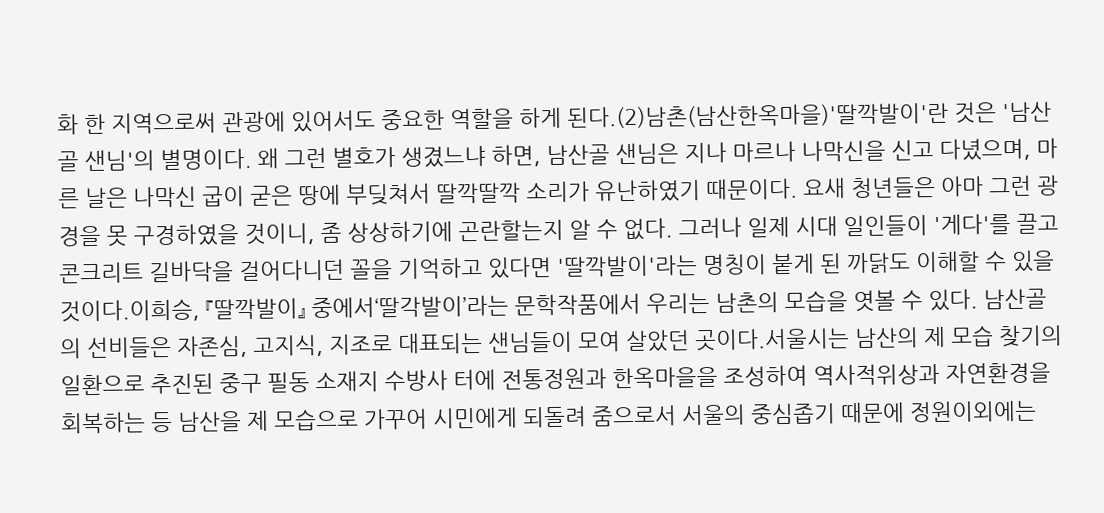화 한 지역으로써 관광에 있어서도 중요한 역할을 하게 된다.(2)남촌(남산한옥마을)'딸깍발이'란 것은 '남산골 샌님'의 별명이다. 왜 그런 별호가 생겼느냐 하면, 남산골 샌님은 지나 마르나 나막신을 신고 다녔으며, 마른 날은 나막신 굽이 굳은 땅에 부딪쳐서 딸깍딸깍 소리가 유난하였기 때문이다. 요새 청년들은 아마 그런 광경을 못 구경하였을 것이니, 좀 상상하기에 곤란할는지 알 수 없다. 그러나 일제 시대 일인들이 '게다'를 끌고 콘크리트 길바닥을 걸어다니던 꼴을 기억하고 있다면 '딸깍발이'라는 명칭이 붙게 된 까닭도 이해할 수 있을 것이다.이희승, 『딸깍발이』 중에서‘딸각발이’라는 문학작품에서 우리는 남촌의 모습을 엿볼 수 있다. 남산골의 선비들은 자존심, 고지식, 지조로 대표되는 샌님들이 모여 살았던 곳이다.서울시는 남산의 제 모습 찾기의 일환으로 추진된 중구 필동 소재지 수방사 터에 전통정원과 한옥마을을 조성하여 역사적위상과 자연환경을 회복하는 등 남산을 제 모습으로 가꾸어 시민에게 되돌려 줌으로서 서울의 중심좁기 때문에 정원이외에는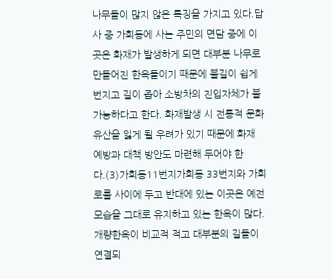나무들이 많지 않은 특징을 가지고 있다.답사 중 가회동에 사는 주민의 면담 중에 이곳은 화재가 발생하게 되면 대부분 나무로 만들어진 한옥들이기 때문에 불길이 쉽게 번지고 길이 좁아 소방차의 진입자체가 불가능하다고 한다. 화재발생 시 전통적 문화유산을 잃게 될 우려가 있기 때문에 화재 예방과 대책 방안도 마련해 두어야 한다.(3)가회동11번지가회동 33번지와 가회로를 사이에 두고 반대에 있는 이곳은 예전 모습을 그대로 유지하고 있는 한옥이 많다. 개량한옥이 비교적 적고 대부분의 길들이 연결되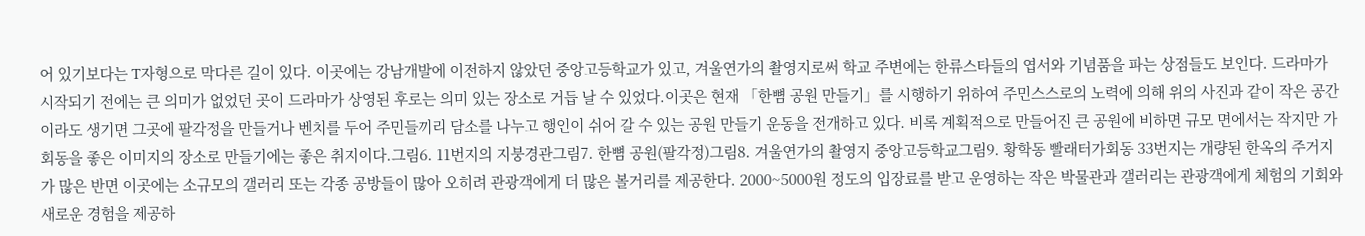어 있기보다는 T자형으로 막다른 길이 있다. 이곳에는 강남개발에 이전하지 않았던 중앙고등학교가 있고, 겨울연가의 촬영지로써 학교 주변에는 한류스타들의 엽서와 기념품을 파는 상점들도 보인다. 드라마가 시작되기 전에는 큰 의미가 없었던 곳이 드라마가 상영된 후로는 의미 있는 장소로 거듭 날 수 있었다.이곳은 현재 「한뼘 공원 만들기」를 시행하기 위하여 주민스스로의 노력에 의해 위의 사진과 같이 작은 공간이라도 생기면 그곳에 팔각정을 만들거나 벤치를 두어 주민들끼리 담소를 나누고 행인이 쉬어 갈 수 있는 공원 만들기 운동을 전개하고 있다. 비록 계획적으로 만들어진 큰 공원에 비하면 규모 면에서는 작지만 가회동을 좋은 이미지의 장소로 만들기에는 좋은 취지이다.그림6. 11번지의 지붕경관그림7. 한뼘 공원(팔각정)그림8. 겨울연가의 촬영지 중앙고등학교그림9. 황학동 빨래터가회동 33번지는 개량된 한옥의 주거지가 많은 반면 이곳에는 소규모의 갤러리 또는 각종 공방들이 많아 오히려 관광객에게 더 많은 볼거리를 제공한다. 2000~5000원 정도의 입장료를 받고 운영하는 작은 박물관과 갤러리는 관광객에게 체험의 기회와 새로운 경험을 제공하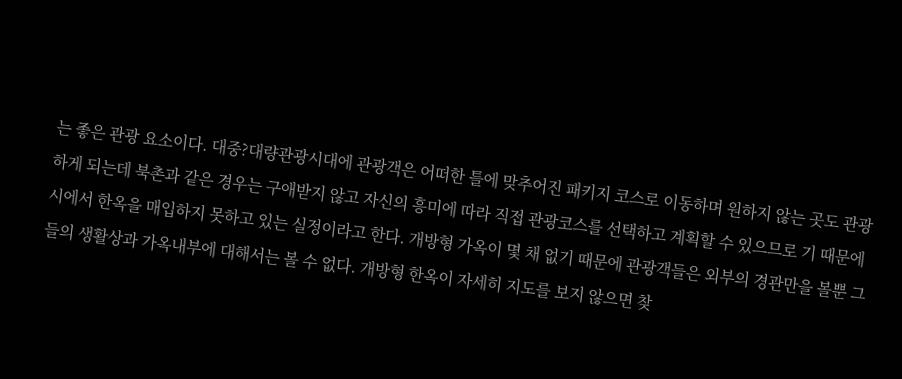는 좋은 관광 요소이다. 대중?대량관광시대에 관광객은 어떠한 틀에 맞추어진 패키지 코스로 이동하며 원하지 않는 곳도 관광하게 되는데 북촌과 같은 경우는 구애받지 않고 자신의 흥미에 따라 직접 관광코스를 선택하고 계획할 수 있으므로 기 때문에 시에서 한옥을 매입하지 못하고 있는 실정이라고 한다. 개방형 가옥이 몇 채 없기 때문에 관광객들은 외부의 경관만을 볼뿐 그들의 생활상과 가옥내부에 대해서는 볼 수 없다. 개방형 한옥이 자세히 지도를 보지 않으면 찾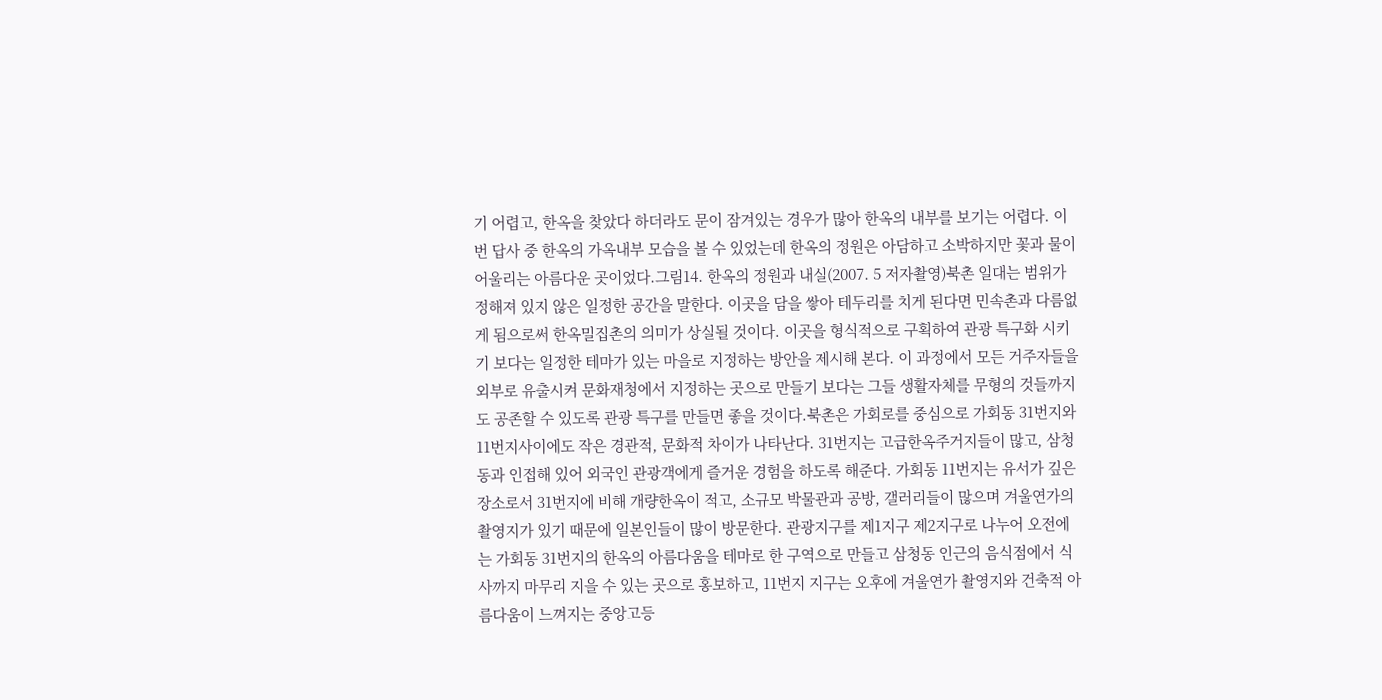기 어렵고, 한옥을 찾았다 하더라도 문이 잠겨있는 경우가 많아 한옥의 내부를 보기는 어렵다. 이번 답사 중 한옥의 가옥내부 모습을 볼 수 있었는데 한옥의 정원은 아담하고 소박하지만 꽃과 물이 어울리는 아름다운 곳이었다.그림14. 한옥의 정원과 내실(2007. 5 저자촬영)북촌 일대는 범위가 정해져 있지 않은 일정한 공간을 말한다. 이곳을 담을 쌓아 테두리를 치게 된다면 민속촌과 다름없게 됨으로써 한옥밀집촌의 의미가 상실될 것이다. 이곳을 형식적으로 구획하여 관광 특구화 시키기 보다는 일정한 테마가 있는 마을로 지정하는 방안을 제시해 본다. 이 과정에서 모든 거주자들을 외부로 유출시켜 문화재청에서 지정하는 곳으로 만들기 보다는 그들 생활자체를 무형의 것들까지도 공존할 수 있도록 관광 특구를 만들면 좋을 것이다.북촌은 가회로를 중심으로 가회동 31번지와 11번지사이에도 작은 경관적, 문화적 차이가 나타난다. 31번지는 고급한옥주거지들이 많고, 삼청동과 인접해 있어 외국인 관광객에게 즐거운 경험을 하도록 해준다. 가회동 11번지는 유서가 깊은 장소로서 31번지에 비해 개량한옥이 적고, 소규모 박물관과 공방, 갤러리들이 많으며 겨울연가의 촬영지가 있기 때문에 일본인들이 많이 방문한다. 관광지구를 제1지구 제2지구로 나누어 오전에는 가회동 31번지의 한옥의 아름다움을 테마로 한 구역으로 만들고 삼청동 인근의 음식점에서 식사까지 마무리 지을 수 있는 곳으로 홍보하고, 11번지 지구는 오후에 겨울연가 촬영지와 건축적 아름다움이 느껴지는 중앙고등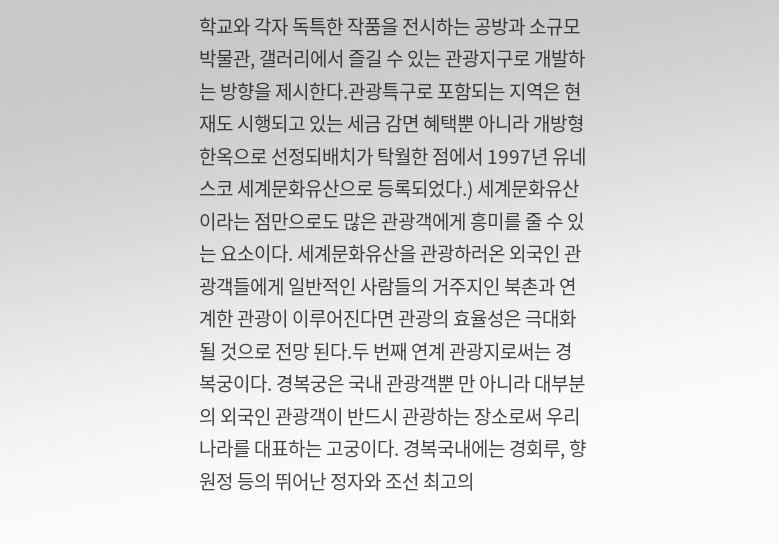학교와 각자 독특한 작품을 전시하는 공방과 소규모 박물관, 갤러리에서 즐길 수 있는 관광지구로 개발하는 방향을 제시한다.관광특구로 포함되는 지역은 현재도 시행되고 있는 세금 감면 혜택뿐 아니라 개방형한옥으로 선정되배치가 탁월한 점에서 1997년 유네스코 세계문화유산으로 등록되었다.) 세계문화유산이라는 점만으로도 많은 관광객에게 흥미를 줄 수 있는 요소이다. 세계문화유산을 관광하러온 외국인 관광객들에게 일반적인 사람들의 거주지인 북촌과 연계한 관광이 이루어진다면 관광의 효율성은 극대화 될 것으로 전망 된다.두 번째 연계 관광지로써는 경복궁이다. 경복궁은 국내 관광객뿐 만 아니라 대부분의 외국인 관광객이 반드시 관광하는 장소로써 우리나라를 대표하는 고궁이다. 경복국내에는 경회루, 향원정 등의 뛰어난 정자와 조선 최고의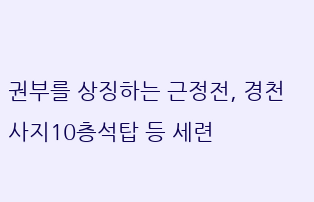권부를 상징하는 근정전, 경천사지10층석탑 등 세련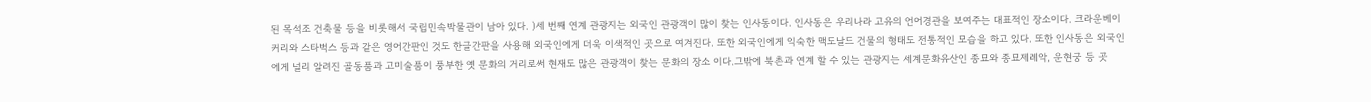된 목석조 건축물 등을 비롯해서 국립민속박물관이 남아 있다. )세 번째 연계 관광지는 외국인 관광객이 많이 찾는 인사동이다. 인사동은 우리나라 고유의 언어경관을 보여주는 대표적인 장소이다. 크라운베이커리와 스타벅스 등과 같은 영어간판인 것도 한글간판을 사용해 외국인에게 더욱 이색적인 곳으로 여겨진다. 또한 외국인에게 익숙한 맥도날드 건물의 형태도 전통적인 모습을 하고 있다. 또한 인사동은 외국인에게 널리 알려진 골동품과 고미술품이 풍부한 옛 문화의 거리로써 현재도 많은 관광객이 찾는 문화의 장소 이다.그밖에 북촌과 연계 할 수 있는 관광지는 세계문화유산인 종묘와 종묘제례악, 운현궁 등 곳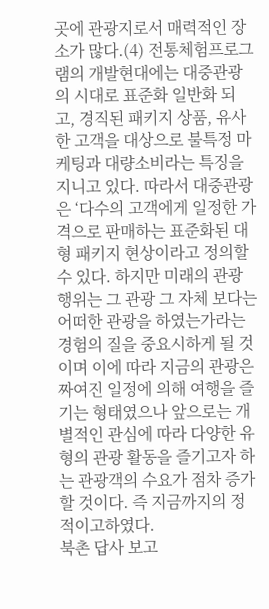곳에 관광지로서 매력적인 장소가 많다.(4) 전통체험프로그램의 개발현대에는 대중관광의 시대로 표준화 일반화 되고, 경직된 패키지 상품, 유사한 고객을 대상으로 불특정 마케팅과 대량소비라는 특징을 지니고 있다. 따라서 대중관광은 ‘다수의 고객에게 일정한 가격으로 판매하는 표준화된 대형 패키지 현상이라고 정의할 수 있다. 하지만 미래의 관광행위는 그 관광 그 자체 보다는 어떠한 관광을 하였는가라는 경험의 질을 중요시하게 될 것이며 이에 따라 지금의 관광은 짜여진 일정에 의해 여행을 즐기는 형태였으나 앞으로는 개별적인 관심에 따라 다양한 유형의 관광 활동을 즐기고자 하는 관광객의 수요가 점차 증가 할 것이다. 즉 지금까지의 정적이고하였다.
북촌 답사 보고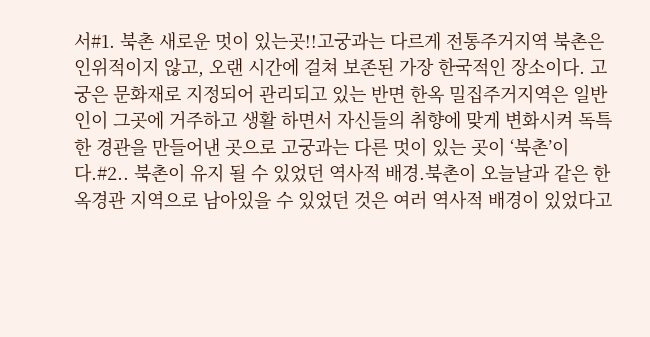서#1. 북촌 새로운 멋이 있는곳!!고궁과는 다르게 전통주거지역 북촌은 인위적이지 않고, 오랜 시간에 걸쳐 보존된 가장 한국적인 장소이다. 고궁은 문화재로 지정되어 관리되고 있는 반면 한옥 밀집주거지역은 일반인이 그곳에 거주하고 생활 하면서 자신들의 취향에 맞게 변화시켜 독특한 경관을 만들어낸 곳으로 고궁과는 다른 멋이 있는 곳이 ‘북촌’이다.#2.. 북촌이 유지 될 수 있었던 역사적 배경.북촌이 오늘날과 같은 한옥경관 지역으로 남아있을 수 있었던 것은 여러 역사적 배경이 있었다고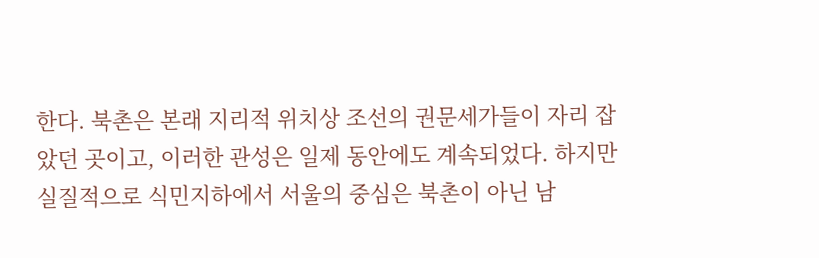한다. 북촌은 본래 지리적 위치상 조선의 권문세가들이 자리 잡았던 곳이고, 이러한 관성은 일제 동안에도 계속되었다. 하지만 실질적으로 식민지하에서 서울의 중심은 북촌이 아닌 남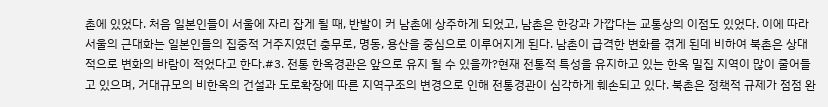촌에 있었다. 처음 일본인들이 서울에 자리 잡게 될 때, 반발이 커 남촌에 상주하게 되었고, 남촌은 한강과 가깝다는 교통상의 이점도 있었다. 이에 따라 서울의 근대화는 일본인들의 집중적 거주지였던 충무로, 명동, 용산을 중심으로 이루어지게 된다. 남촌이 급격한 변화를 겪게 된데 비하여 북촌은 상대적으로 변화의 바람이 적었다고 한다.#3. 전통 한옥경관은 앞으로 유지 될 수 있을까?현재 전통적 특성을 유지하고 있는 한옥 밀집 지역이 많이 줄어들고 있으며, 거대규모의 비한옥의 건설과 도로확장에 따른 지역구조의 변경으로 인해 전통경관이 심각하게 훼손되고 있다. 북촌은 정책적 규제가 점점 완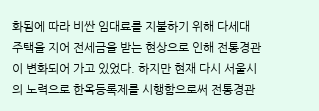화됨에 따라 비싼 임대료를 지불하기 위해 다세대 주택을 지어 전세금을 받는 현상으로 인해 전통경관이 변화되어 가고 있었다. 하지만 현재 다시 서울시의 노력으로 한옥등록제를 시행함으로써 전통경관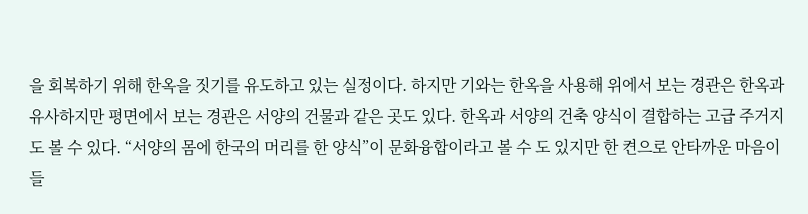을 회복하기 위해 한옥을 짓기를 유도하고 있는 실정이다. 하지만 기와는 한옥을 사용해 위에서 보는 경관은 한옥과 유사하지만 평면에서 보는 경관은 서양의 건물과 같은 곳도 있다. 한옥과 서양의 건축 양식이 결합하는 고급 주거지도 볼 수 있다. “서양의 몸에 한국의 머리를 한 양식”이 문화융합이라고 볼 수 도 있지만 한 켠으로 안타까운 마음이 들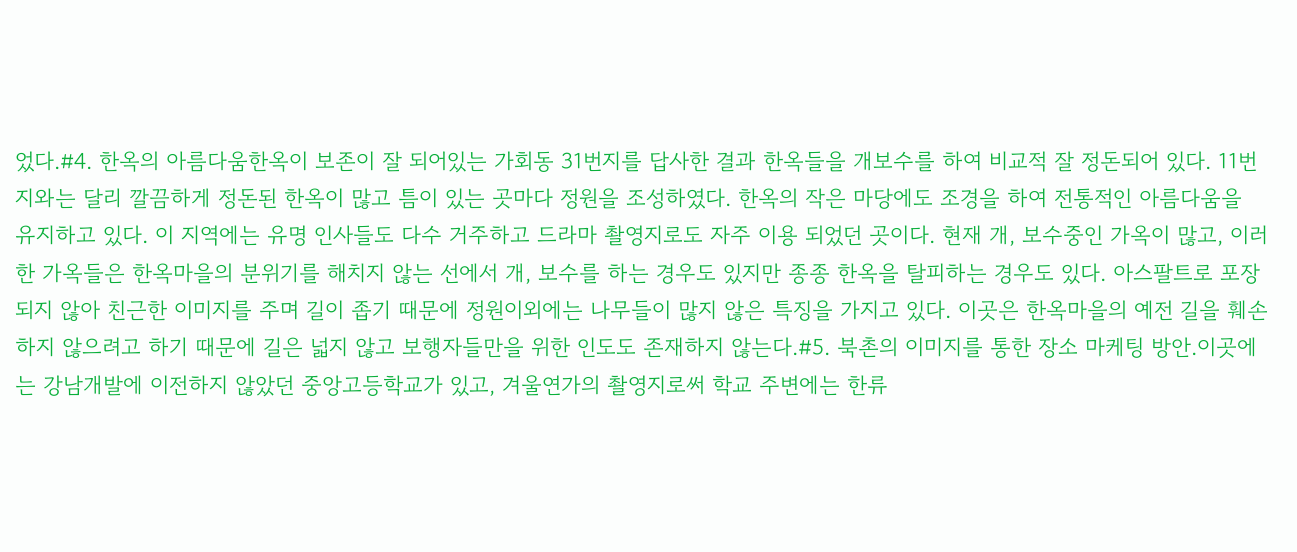었다.#4. 한옥의 아름다움한옥이 보존이 잘 되어있는 가회동 31번지를 답사한 결과 한옥들을 개보수를 하여 비교적 잘 정돈되어 있다. 11번지와는 달리 깔끔하게 정돈된 한옥이 많고 틈이 있는 곳마다 정원을 조성하였다. 한옥의 작은 마당에도 조경을 하여 전통적인 아름다움을 유지하고 있다. 이 지역에는 유명 인사들도 다수 거주하고 드라마 촬영지로도 자주 이용 되었던 곳이다. 현재 개, 보수중인 가옥이 많고, 이러한 가옥들은 한옥마을의 분위기를 해치지 않는 선에서 개, 보수를 하는 경우도 있지만 종종 한옥을 탈피하는 경우도 있다. 아스팔트로 포장되지 않아 친근한 이미지를 주며 길이 좁기 때문에 정원이외에는 나무들이 많지 않은 특징을 가지고 있다. 이곳은 한옥마을의 예전 길을 훼손하지 않으려고 하기 때문에 길은 넓지 않고 보행자들만을 위한 인도도 존재하지 않는다.#5. 북촌의 이미지를 통한 장소 마케팅 방안.이곳에는 강남개발에 이전하지 않았던 중앙고등학교가 있고, 겨울연가의 촬영지로써 학교 주변에는 한류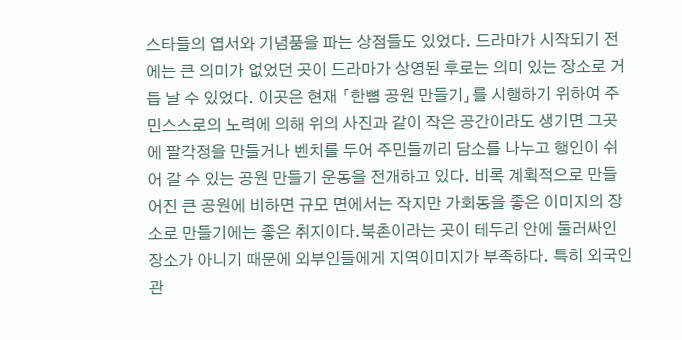스타들의 엽서와 기념품을 파는 상점들도 있었다. 드라마가 시작되기 전에는 큰 의미가 없었던 곳이 드라마가 상영된 후로는 의미 있는 장소로 거듭 날 수 있었다. 이곳은 현재 「한뼘 공원 만들기」를 시행하기 위하여 주민스스로의 노력에 의해 위의 사진과 같이 작은 공간이라도 생기면 그곳에 팔각정을 만들거나 벤치를 두어 주민들끼리 담소를 나누고 행인이 쉬어 갈 수 있는 공원 만들기 운동을 전개하고 있다. 비록 계획적으로 만들어진 큰 공원에 비하면 규모 면에서는 작지만 가회동을 좋은 이미지의 장소로 만들기에는 좋은 취지이다.북촌이라는 곳이 테두리 안에 둘러싸인 장소가 아니기 때문에 외부인들에게 지역이미지가 부족하다. 특히 외국인 관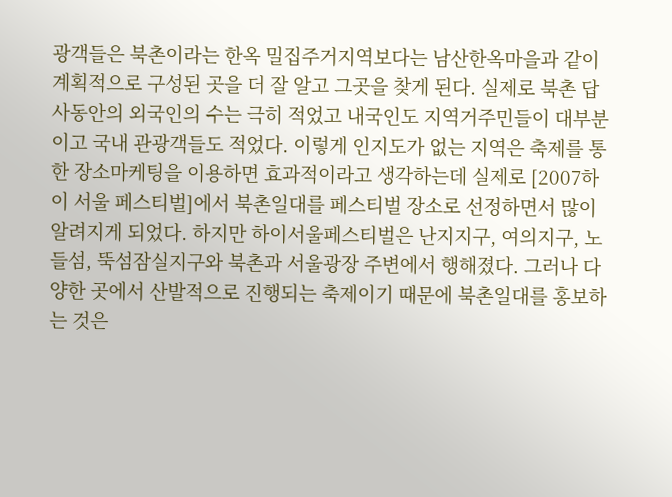광객들은 북촌이라는 한옥 밀집주거지역보다는 남산한옥마을과 같이 계획적으로 구성된 곳을 더 잘 알고 그곳을 찾게 된다. 실제로 북촌 답사동안의 외국인의 수는 극히 적었고 내국인도 지역거주민들이 대부분이고 국내 관광객들도 적었다. 이렇게 인지도가 없는 지역은 축제를 통한 장소마케팅을 이용하면 효과적이라고 생각하는데 실제로 [2007하이 서울 페스티벌]에서 북촌일대를 페스티벌 장소로 선정하면서 많이 알려지게 되었다. 하지만 하이서울페스티벌은 난지지구, 여의지구, 노들섬, 뚝섬잠실지구와 북촌과 서울광장 주변에서 행해졌다. 그러나 다양한 곳에서 산발적으로 진행되는 축제이기 때문에 북촌일대를 홍보하는 것은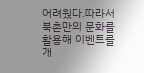어려웠다.따라서 북촌만의 문화를 활용해 이벤트를 개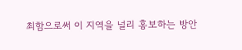최함으로써 이 지역을 널리 홍보하는 방안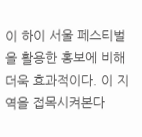이 하이 서울 페스티벌을 활용한 홍보에 비해 더욱 효과적이다. 이 지역을 접목시켜본다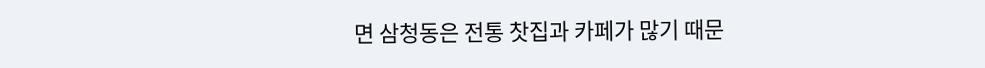면 삼청동은 전통 찻집과 카페가 많기 때문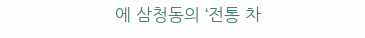에 삼청동의 ‘전통 차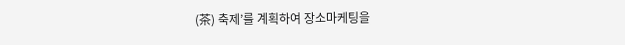(茶) 축제’를 계획하여 장소마케팅을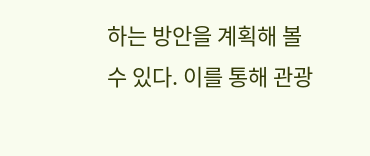하는 방안을 계획해 볼 수 있다. 이를 통해 관광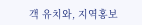객 유치와, 지역홍보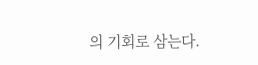의 기회로 삼는다.